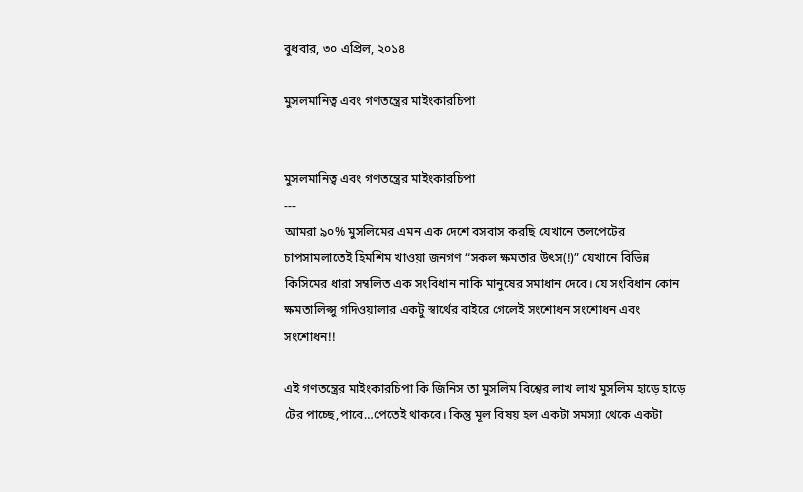বুধবার, ৩০ এপ্রিল, ২০১৪

মুসলমানিত্ব এবং গণতন্ত্রের মাইংকারচিপা


মুসলমানিত্ব এবং গণতন্ত্রের মাইংকারচিপা
---
আমরা ৯০% মুসলিমের এমন এক দেশে বসবাস করছি যেখানে তলপেটের চাপসামলাতেই হিমশিম খাওয়া জনগণ “সকল ক্ষমতার উৎস(!)” যেখানে বিভিন্ন কিসিমের ধারা সম্বলিত এক সংবিধান নাকি মানুষের সমাধান দেবে। যে সংবিধান কোন ক্ষমতালিপ্সু গদিওয়ালার একটু স্বার্থের বাইরে গেলেই সংশোধন সংশোধন এবং সংশোধন!!

এই গণতন্ত্রের মাইংকারচিপা কি জিনিস তা মুসলিম বিশ্বের লাখ লাখ মুসলিম হাড়ে হাড়ে টের পাচ্ছে,পাবে…পেতেই থাকবে। কিন্তু মূল বিষয় হল একটা সমস্যা থেকে একটা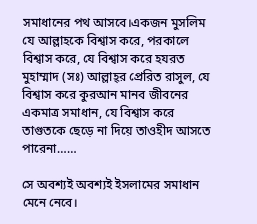সমাধানের পথ আসবে।একজন মুসলিম যে আল্লাহকে বিশ্বাস করে, পরকালে বিশ্বাস করে, যে বিশ্বাস করে হযরত মুহাম্মাদ (সঃ) আল্লাহ্‌র প্রেরিত রাসুল, যে বিশ্বাস করে কুরআন মানব জীবনের একমাত্র সমাধান, যে বিশ্বাস করে তাগুতকে ছেড়ে না দিয়ে তাওহীদ আসতে পারেনা……

সে অবশ্যই অবশ্যই ইসলামের সমাধান মেনে নেবে।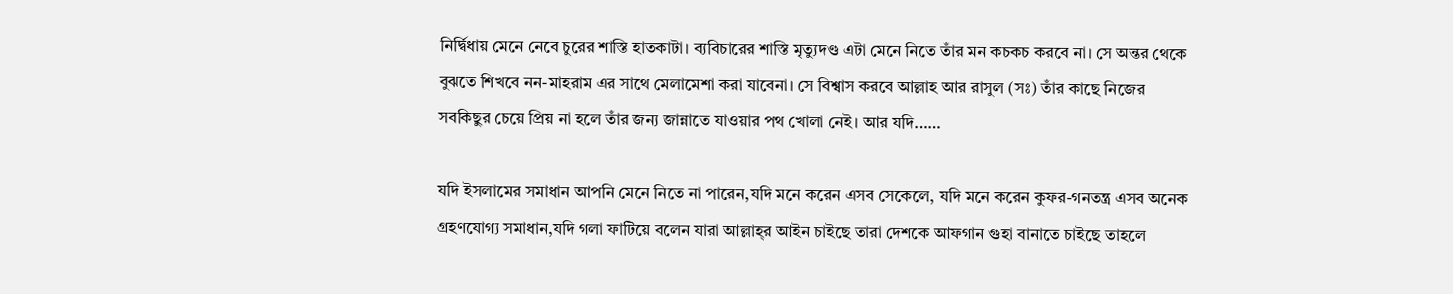নির্দ্বিধায় মেনে নেবে চুরের শাস্তি হাতকাটা। ব্যবিচারের শাস্তি মৃত্যুদণ্ড এটা মেনে নিতে তাঁর মন কচকচ করবে না। সে অন্তর থেকে বুঝতে শিখবে নন-মাহরাম এর সাথে মেলামেশা করা যাবেনা। সে বিশ্বাস করবে আল্লাহ আর রাসুল (সঃ) তাঁর কাছে নিজের সবকিছুর চেয়ে প্রিয় না হলে তাঁর জন্য জান্নাতে যাওয়ার পথ খোলা নেই। আর যদি……

যদি ইসলামের সমাধান আপনি মেনে নিতে না পারেন,যদি মনে করেন এসব সেকেলে, যদি মনে করেন কুফর-গনতন্ত্র এসব অনেক গ্রহণযোগ্য সমাধান,যদি গলা ফাটিয়ে বলেন যারা আল্লাহ্‌র আইন চাইছে তারা দেশকে আফগান গুহা বানাতে চাইছে তাহলে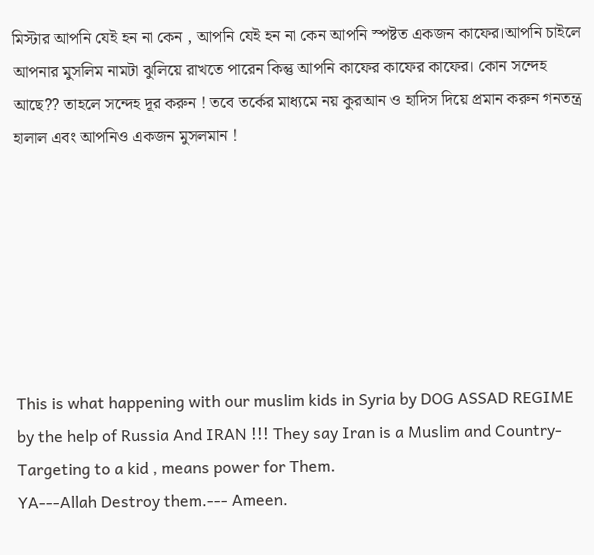মিস্টার আপনি যেই হন না কেন , আপনি যেই হন না কেন আপনি স্পষ্টত একজন কাফের।আপনি চাইলে আপনার মুসলিম নামটা ঝুলিয়ে রাখতে পারেন কিন্তু আপনি কাফের কাফের কাফের। কোন সন্দেহ আছে?? তাহলে সন্দেহ দূর করুন ! তবে তর্কের মাধ্যমে নয় কুরআন ও হাদিস দিয়ে প্রমান করুন গনতন্ত্র হালাল এবং আপনিও একজন মুসলমান !







This is what happening with our muslim kids in Syria by DOG ASSAD REGIME by the help of Russia And IRAN !!! They say Iran is a Muslim and Country-
Targeting to a kid , means power for Them.
YA---Allah Destroy them.--- Ameen.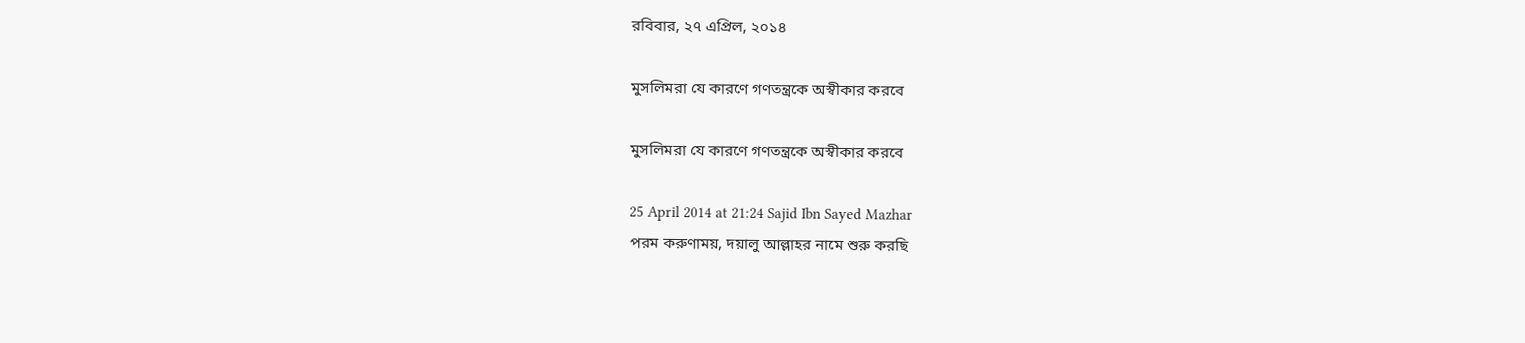রবিবার, ২৭ এপ্রিল, ২০১৪

মুসলিমরা যে কারণে গণতন্ত্রকে অস্বীকার করবে

মুসলিমরা যে কারণে গণতন্ত্রকে অস্বীকার করবে

25 April 2014 at 21:24 Sajid Ibn Sayed Mazhar
পরম করুণাময়, দয়ালু আল্লাহর নামে শুরু করছি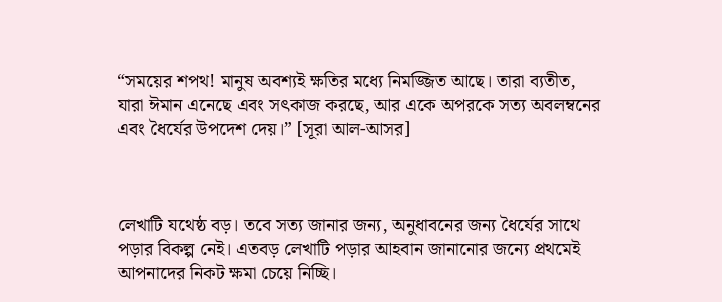“সময়ের শপথ! মানুষ অবশ্যই ক্ষতির মধ্যে নিমজ্জিত আছে। তারা ব্যতীত, যারা ঈমান এনেছে এবং সৎকাজ করছে, আর একে অপরকে সত্য অবলম্বনের এবং ধৈর্যের উপদেশ দেয়।” [সূরা আল-আসর]



লেখাটি যথেষ্ঠ বড়। তবে সত্য জানার জন্য, অনুধাবনের জন্য ধৈর্যের সাথে পড়ার বিকল্প নেই। এতবড় লেখাটি পড়ার আহবান জানানোর জন্যে প্রথমেই আপনাদের নিকট ক্ষমা চেয়ে নিচ্ছি।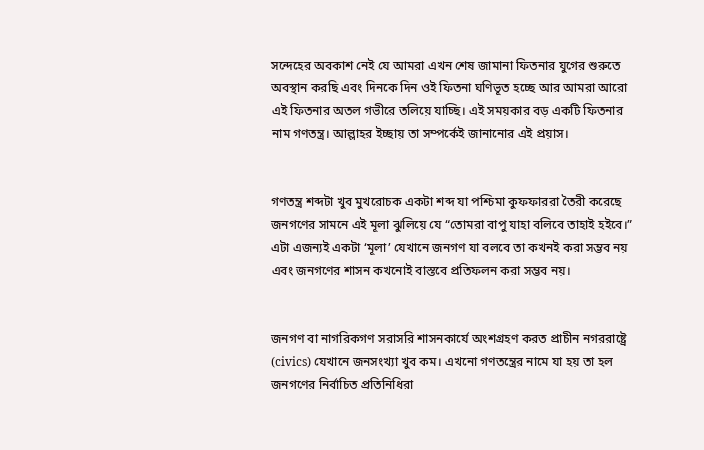সন্দেহের অবকাশ নেই যে আমরা এখন শেষ জামানা ফিতনার যুগের শুরুতে অবস্থান করছি এবং দিনকে দিন ওই ফিতনা ঘণিভূত হচ্ছে আর আমরা আরো এই ফিতনার অতল গভীরে তলিয়ে যাচ্ছি। এই সময়কার বড় একটি ফিতনার নাম গণতন্ত্র। আল্লাহর ইচ্ছায় তা সম্পর্কেই জানানোর এই প্রয়াস।


গণতন্ত্র শব্দটা খুব মুখরোচক একটা শব্দ যা পশ্চিমা কুফফাররা তৈরী করেছে জনগণের সামনে এই মূলা ঝুলিয়ে যে “তোমরা বাপু যাহা বলিবে তাহাই হইবে।” এটা এজন্যই একটা ‘মূলা’ যেখানে জনগণ যা বলবে তা কখনই করা সম্ভব নয় এবং জনগণের শাসন কখনোই বাস্তবে প্রতিফলন করা সম্ভব নয়।


জনগণ বা নাগরিকগণ সরাসরি শাসনকার্যে অংশগ্রহণ করত প্রাচীন নগররাষ্ট্রে (civics) যেখানে জনসংখ্যা খুব কম। এখনো গণতন্ত্রের নামে যা হয় তা হল জনগণের নির্বাচিত প্রতিনিধিরা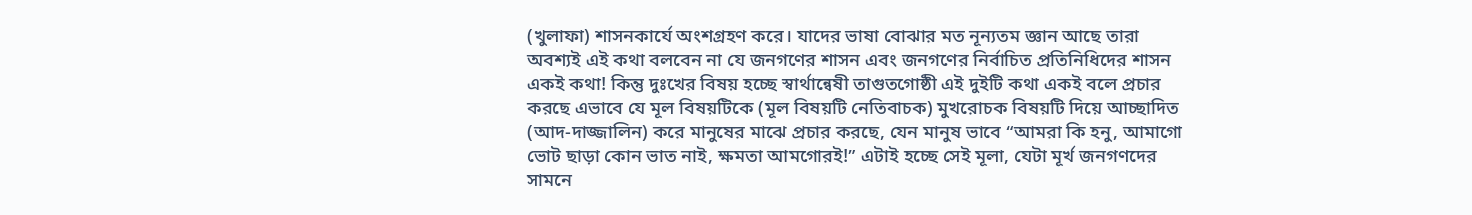(খুলাফা) শাসনকার্যে অংশগ্রহণ করে। যাদের ভাষা বোঝার মত নূন্যতম জ্ঞান আছে তারা অবশ্যই এই কথা বলবেন না যে জনগণের শাসন এবং জনগণের নির্বাচিত প্রতিনিধিদের শাসন একই কথা! কিন্তু দুঃখের বিষয় হচ্ছে স্বার্থান্বেষী তাগুতগোষ্ঠী এই দুইটি কথা একই বলে প্রচার করছে এভাবে যে মূল বিষয়টিকে (মূল বিষয়টি নেতিবাচক) মুখরোচক বিষয়টি দিয়ে আচ্ছাদিত (আদ-দাজ্জালিন) করে মানুষের মাঝে প্রচার করছে, যেন মানুষ ভাবে “আমরা কি হনু, আমাগো ভোট ছাড়া কোন ভাত নাই, ক্ষমতা আমগোরই!” এটাই হচ্ছে সেই মূলা, যেটা মূর্খ জনগণদের সামনে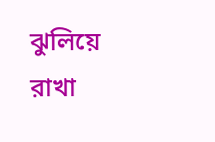ঝুলিয়ে রাখা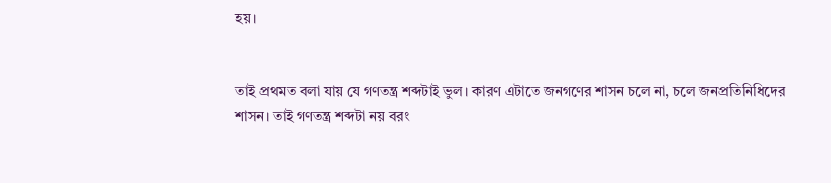হয়।


তাই প্রথমত বলা যায় যে গণতন্ত্র শব্দটাই ভুল। কারণ এটাতে জনগণের শাসন চলে না, চলে জনপ্রতিনিধিদের শাসন। তাই গণতন্ত্র শব্দটা নয় বরং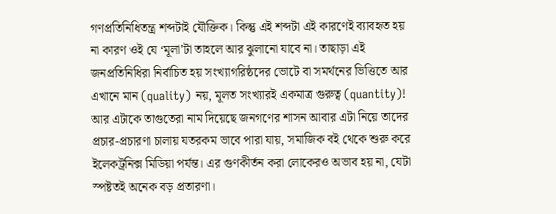গণপ্রতিনিধিতন্ত্র শব্দটাই যৌক্তিক। কিন্তু এই শব্দটা এই কারণেই ব্যাবহৃত হয় না কারণ ওই যে ‘মূলা’টা তাহলে আর ঝুলানো যাবে না। তাছাড়া এই জনপ্রতিনিধিরা নির্বাচিত হয় সংখ্যাগরিষ্ঠদের ভোটে বা সমর্থনের ভিত্তিতে আর এখানে মান (quality) নয়, মূলত সংখ্যারই একমাত্র গুরুত্ব (quantity)! আর এটাকে তাগুতেরা নাম দিয়েছে জনগণের শাসন আবার এটা নিয়ে তাদের প্রচার-প্রচারণা চালায় যতরকম ভাবে পারা যায়, সমাজিক বই থেকে শুরু করে ইলেকট্রনিক্স মিডিয়া পর্যন্ত। এর গুণকীর্তন করা লোকেরও অভাব হয় না, যেটা স্পষ্টতই অনেক বড় প্রতারণা।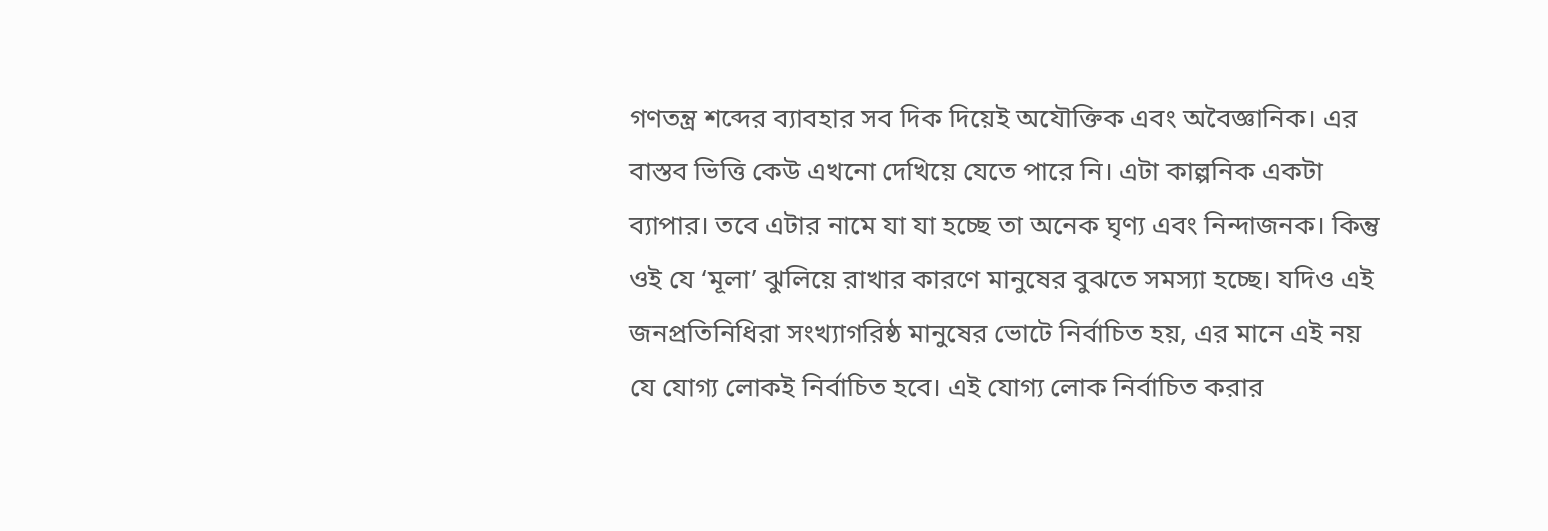গণতন্ত্র শব্দের ব্যাবহার সব দিক দিয়েই অযৌক্তিক এবং অবৈজ্ঞানিক। এর বাস্তব ভিত্তি কেউ এখনো দেখিয়ে যেতে পারে নি। এটা কাল্পনিক একটা ব্যাপার। তবে এটার নামে যা যা হচ্ছে তা অনেক ঘৃণ্য এবং নিন্দাজনক। কিন্তু ওই যে ‘মূলা’ ঝুলিয়ে রাখার কারণে মানুষের বুঝতে সমস্যা হচ্ছে। যদিও এই জনপ্রতিনিধিরা সংখ্যাগরিষ্ঠ মানুষের ভোটে নির্বাচিত হয়, এর মানে এই নয় যে যোগ্য লোকই নির্বাচিত হবে। এই যোগ্য লোক নির্বাচিত করার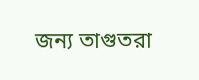জন্য তাগুতরা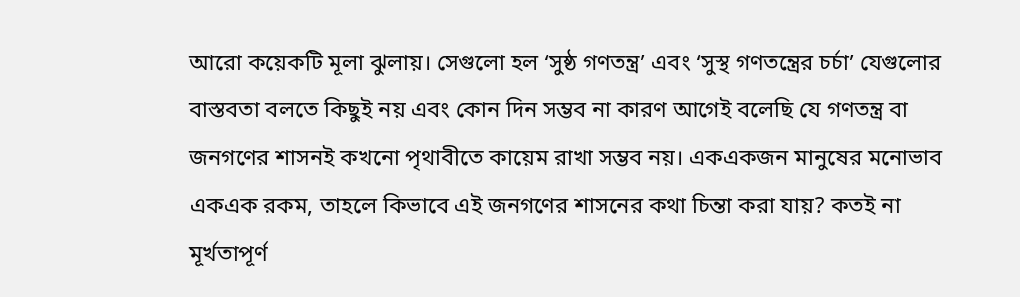আরো কয়েকটি মূলা ঝুলায়। সেগুলো হল ‘সুষ্ঠ গণতন্ত্র’ এবং ‘সুস্থ গণতন্ত্রের চর্চা’ যেগুলোর বাস্তবতা বলতে কিছুই নয় এবং কোন দিন সম্ভব না কারণ আগেই বলেছি যে গণতন্ত্র বা জনগণের শাসনই কখনো পৃথাবীতে কায়েম রাখা সম্ভব নয়। একএকজন মানুষের মনোভাব একএক রকম, তাহলে কিভাবে এই জনগণের শাসনের কথা চিন্তা করা যায়? কতই না মূর্খতাপূর্ণ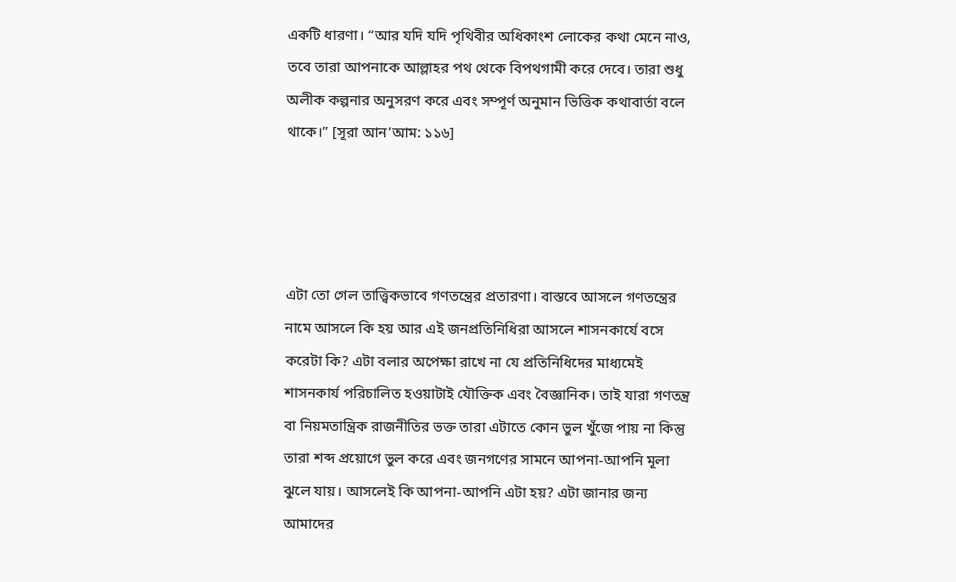একটি ধারণা। “আর যদি যদি পৃথিবীর অধিকাংশ লোকের কথা মেনে নাও, তবে তারা আপনাকে আল্লাহর পথ থেকে বিপথগামী করে দেবে। তারা শুধু অলীক কল্পনার অনুসরণ করে এবং সম্পূর্ণ অনুমান ভিত্তিক কথাবার্তা বলে থাকে।” [সূরা আন’আম: ১১৬]




এটা তো গেল তাত্ত্বিকভাবে গণতন্ত্রের প্রতারণা। বাস্তবে আসলে গণতন্ত্রের নামে আসলে কি হয় আর এই জনপ্রতিনিধিরা আসলে শাসনকার্যে বসে করেটা কি? এটা বলার অপেক্ষা রাখে না যে প্রতিনিধিদের মাধ্যমেই শাসনকার্য পরিচালিত হওয়াটাই যৌক্তিক এবং বৈজ্ঞানিক। তাই যারা গণতন্ত্র বা নিয়মতান্ত্রিক রাজনীতির ভক্ত তারা এটাতে কোন ভুল খুঁজে পায় না কিন্তু তারা শব্দ প্রয়োগে ভুল করে এবং জনগণের সামনে আপনা-আপনি মূলা ঝুলে যায়। আসলেই কি আপনা-আপনি এটা হয়? এটা জানার জন্য আমাদের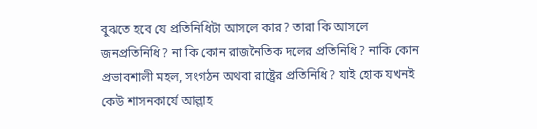বুঝতে হবে যে প্রতিনিধিটা আসলে কার? তারা কি আসলে জনপ্রতিনিধি? না কি কোন রাজনৈতিক দলের প্রতিনিধি? নাকি কোন প্রভাবশালী মহল, সংগঠন অথবা রাষ্ট্রের প্রতিনিধি? যাই হোক যখনই কেউ শাসনকার্যে আল্লাহ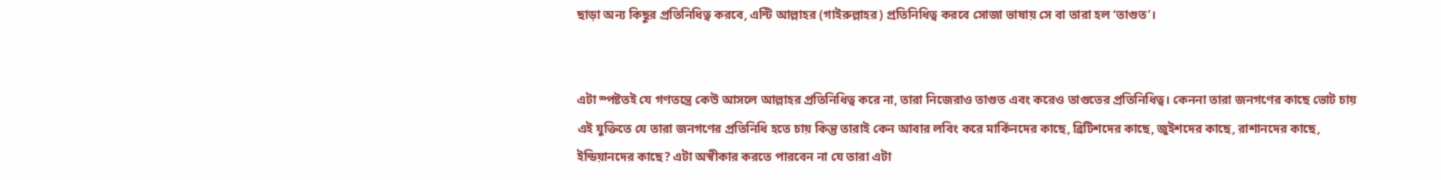ছাড়া অন্য কিছুর প্রতিনিধিত্ব করবে, এন্টি আল্লাহর (গাইরুল্লাহর) প্রতিনিধিত্ব করবে সোজা ভাষায় সে বা তারা হল ‘তাগুত’।


এটা স্পষ্টতই যে গণতন্ত্রে কেউ আসলে আল্লাহর প্রতিনিধিত্ব করে না, তারা নিজেরাও তাগুত এবং করেও তাগুতের প্রতিনিধিত্ব। কেননা তারা জনগণের কাছে ভোট চায় এই যুক্তিতে যে তারা জনগণের প্রতিনিধি হতে চায় কিন্তু তারাই কেন আবার লবিং করে মার্কিনদের কাছে, ব্রিটিশদের কাছে, জুইশদের কাছে, রাশানদের কাছে, ইন্ডিয়ানদের কাছে? এটা অস্বীকার করতে পারবেন না যে তারা এটা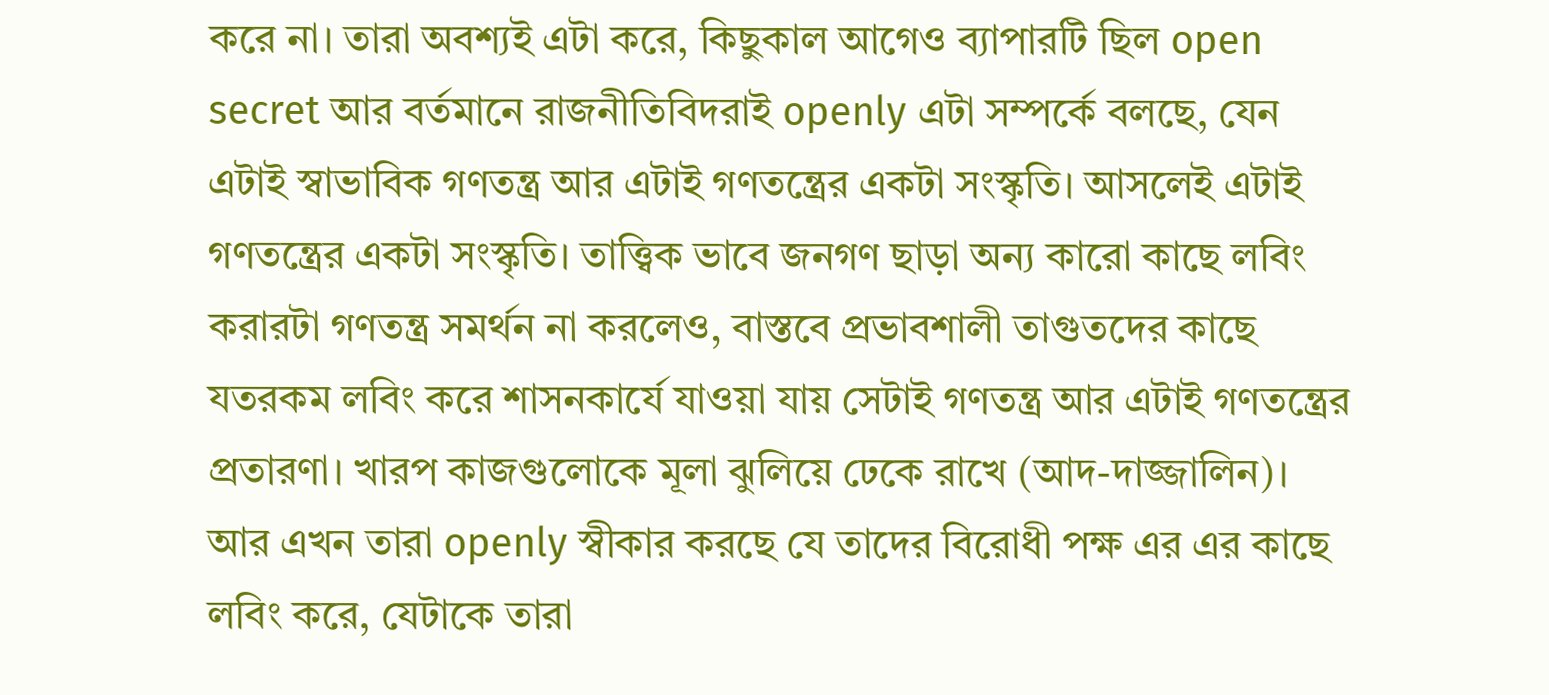করে না। তারা অবশ্যই এটা করে, কিছুকাল আগেও ব্যাপারটি ছিল open secret আর বর্তমানে রাজনীতিবিদরাই openly এটা সম্পর্কে বলছে, যেন এটাই স্বাভাবিক গণতন্ত্র আর এটাই গণতন্ত্রের একটা সংস্কৃতি। আসলেই এটাই গণতন্ত্রের একটা সংস্কৃতি। তাত্ত্বিক ভাবে জনগণ ছাড়া অন্য কারো কাছে লবিং করারটা গণতন্ত্র সমর্থন না করলেও, বাস্তবে প্রভাবশালী তাগুতদের কাছে যতরকম লবিং করে শাসনকার্যে যাওয়া যায় সেটাই গণতন্ত্র আর এটাই গণতন্ত্রের প্রতারণা। খারপ কাজগুলোকে মূলা ঝুলিয়ে ঢেকে রাখে (আদ-দাজ্জালিন)। আর এখন তারা openly স্বীকার করছে যে তাদের বিরোধী পক্ষ এর এর কাছে লবিং করে, যেটাকে তারা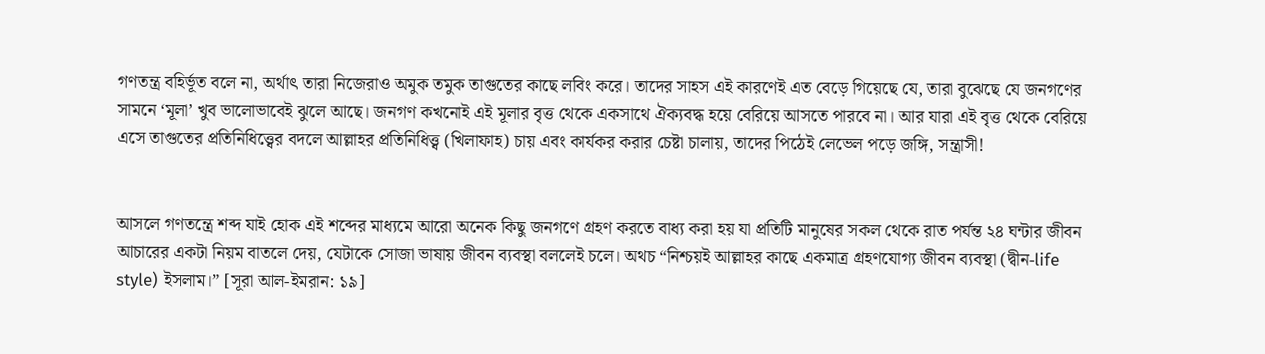গণতন্ত্র বহির্ভূত বলে না, অর্থাৎ তারা নিজেরাও অমুক তমুক তাগুতের কাছে লবিং করে। তাদের সাহস এই কারণেই এত বেড়ে গিয়েছে যে, তারা বুঝেছে যে জনগণের সামনে ‘মূলা’ খুব ভালোভাবেই ঝুলে আছে। জনগণ কখনোই এই মূলার বৃত্ত থেকে একসাথে ঐক্যবদ্ধ হয়ে বেরিয়ে আসতে পারবে না। আর যারা এই বৃত্ত থেকে বেরিয়ে এসে তাগুতের প্রতিনিধিত্ত্বের বদলে আল্লাহর প্রতিনিধিত্ত্ব (খিলাফাহ) চায় এবং কার্যকর করার চেষ্টা চালায়, তাদের পিঠেই লেভেল পড়ে জঙ্গি, সন্ত্রাসী!


আসলে গণতন্ত্রে শব্দ যাই হোক এই শব্দের মাধ্যমে আরো অনেক কিছু জনগণে গ্রহণ করতে বাধ্য করা হয় যা প্রতিটি মানুষের সকল থেকে রাত পর্যন্ত ২৪ ঘন্টার জীবন আচারের একটা নিয়ম বাতলে দেয়, যেটাকে সোজা ভাষায় জীবন ব্যবস্থা বললেই চলে। অথচ “নিশ্চয়ই আল্লাহর কাছে একমাত্র গ্রহণযোগ্য জীবন ব্যবস্থা (দ্বীন-life style) ইসলাম।” [সূরা আল-ইমরান: ১৯]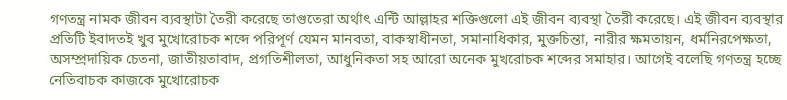গণতন্ত্র নামক জীবন ব্যবস্থাটা তৈরী করেছে তাগুতেরা অর্থাৎ এন্টি আল্লাহর শক্তিগুলো এই জীবন ব্যবস্থা তৈরী করেছে। এই জীবন ব্যবস্থার প্রতিটি ইবাদতই খুব মুখোরোচক শব্দে পরিপূর্ণ যেমন মানবতা, বাকস্বাধীনতা, সমানাধিকার, মুক্তচিন্তা, নারীর ক্ষমতায়ন, ধর্মনিরপেক্ষতা, অসম্প্রদায়িক চেতনা, জাতীয়তাবাদ, প্রগতিশীলতা, আধুনিকতা সহ আরো অনেক মুখরোচক শব্দের সমাহার। আগেই বলেছি গণতন্ত্র হচ্ছে নেতিবাচক কাজকে মুখোরোচক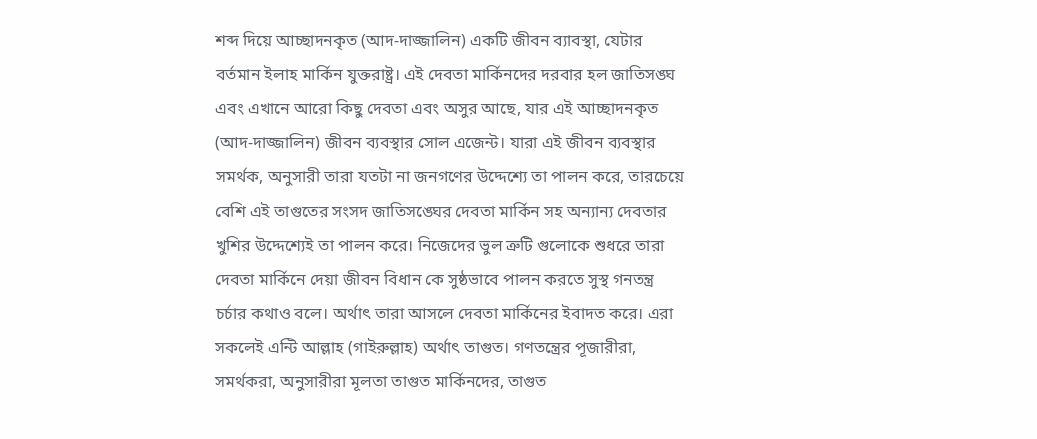শব্দ দিয়ে আচ্ছাদনকৃত (আদ-দাজ্জালিন) একটি জীবন ব্যাবস্থা, যেটার বর্তমান ইলাহ মার্কিন যুক্তরাষ্ট্র। এই দেবতা মার্কিনদের দরবার হল জাতিসঙ্ঘ এবং এখানে আরো কিছু দেবতা এবং অসুর আছে, যার এই আচ্ছাদনকৃত (আদ-দাজ্জালিন) জীবন ব্যবস্থার সোল এজেন্ট। যারা এই জীবন ব্যবস্থার সমর্থক, অনুসারী তারা যতটা না জনগণের উদ্দেশ্যে তা পালন করে, তারচেয়ে বেশি এই তাগুতের সংসদ জাতিসঙ্ঘের দেবতা মার্কিন সহ অন্যান্য দেবতার খুশির উদ্দেশ্যেই তা পালন করে। নিজেদের ভুল ত্রুটি গুলোকে শুধরে তারা দেবতা মার্কিনে দেয়া জীবন বিধান কে সুষ্ঠভাবে পালন করতে সুস্থ গনতন্ত্র চর্চার কথাও বলে। অর্থাৎ তারা আসলে দেবতা মার্কিনের ইবাদত করে। এরা সকলেই এন্টি আল্লাহ (গাইরুল্লাহ) অর্থাৎ তাগুত। গণতন্ত্রের পূজারীরা, সমর্থকরা, অনুসারীরা মূলতা তাগুত মার্কিনদের, তাগুত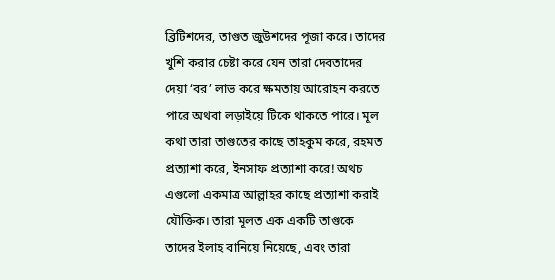ব্রিটিশদের, তাগুত জুউশদের পূজা করে। তাদের খুশি করার চেষ্টা করে যেন তারা দেবতাদের দেয়া ‘বর’ লাভ করে ক্ষমতায় আরোহন করতে পারে অথবা লড়াইয়ে টিকে থাকতে পারে। মূল কথা তারা তাগুতের কাছে তাহকুম করে, রহমত প্রত্যাশা করে, ইনসাফ প্রত্যাশা করে! অথচ এগুলো একমাত্র আল্লাহর কাছে প্রত্যাশা করাই যৌক্তিক। তারা মূলত এক একটি তাগুকে তাদের ইলাহ বানিয়ে নিয়েছে, এবং তারা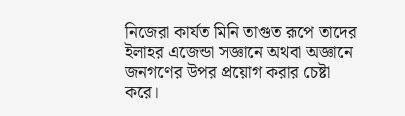নিজেরা কার্যত মিনি তাগুত রূপে তাদের ইলাহর এজেন্ডা সজ্ঞানে অথবা অজ্ঞানে জনগণের উপর প্রয়োগ করার চেষ্টা করে।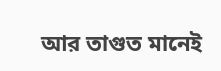আর তাগুত মানেই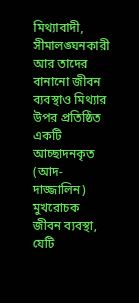মিথ্যাবাদী, সীমালঙ্ঘনকারী আর তাদের বানানো জীবন ব্যবস্থাও মিথ্যার উপর প্রতিষ্ঠিত একটি আচ্ছাদনকৃত (আদ-দাজ্জালিন) মুখরোচক জীবন ব্যবস্থা, যেটি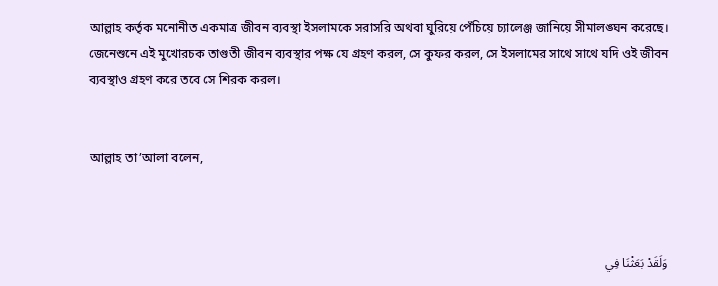আল্লাহ কর্তৃক মনোনীত একমাত্র জীবন ব্যবস্থা ইসলামকে সরাসরি অথবা ঘুরিয়ে পেঁচিয়ে চ্যালেঞ্জ জানিয়ে সীমালঙ্ঘন করেছে। জেনেশুনে এই মুখোরচক তাগুতী জীবন ব্যবস্থার পক্ষ যে গ্রহণ করল, সে কুফর করল, সে ইসলামের সাথে সাথে যদি ওই জীবন ব্যবস্থাও গ্রহণ করে তবে সে শিরক করল।


আল্লাহ তা’আলা বলেন,



وَلَقَدْ بَعَثْنَا فِي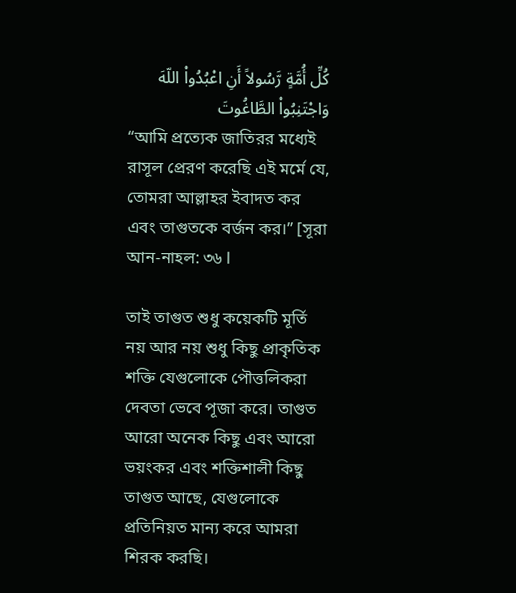كُلِّ أُمَّةٍ رَّسُولاً أَنِ اعْبُدُواْ اللّهَ وَاجْتَنِبُواْ الطَّاغُوتَ
“আমি প্রত্যেক জাতিরর মধ্যেই রাসূল প্রেরণ করেছি এই মর্মে যে, তোমরা আল্লাহর ইবাদত কর এবং তাগুতকে বর্জন কর।” [সূরা আন-নাহল: ৩৬ l

তাই তাগুত শুধু কয়েকটি মূর্তি নয় আর নয় শুধু কিছু প্রাকৃতিক শক্তি যেগুলোকে পৌত্তলিকরা দেবতা ভেবে পূজা করে। তাগুত আরো অনেক কিছু এবং আরো ভয়ংকর এবং শক্তিশালী কিছু তাগুত আছে, যেগুলোকে প্রতিনিয়ত মান্য করে আমরা শিরক করছি।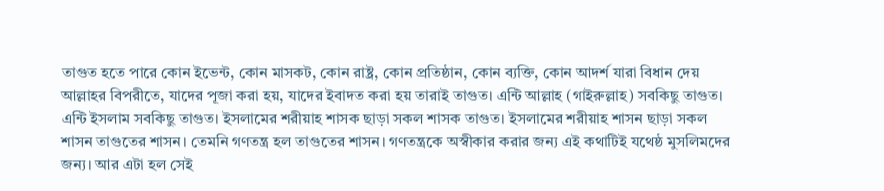তাগুত হতে পারে কোন ইভেন্ট, কোন মাসকট, কোন রাষ্ট্র, কোন প্রতিষ্ঠান, কোন ব্যক্তি, কোন আদর্শ যারা বিধান দেয় আল্লাহর বিপরীতে, যাদের পূজা করা হয়, যাদের ইবাদত করা হয় তারাই তাগুত। এন্টি আল্লাহ (গাইরুল্লাহ) সবকিছু তাগুত। এন্টি ইসলাম সবকিছু তাগুত। ইসলামের শরীয়াহ শাসক ছাড়া সকল শাসক তাগুত। ইসলামের শরীয়াহ শাসন ছাড়া সকল শাসন তাগুতের শাসন। তেমনি গণতন্ত্র হল তাগুতের শাসন। গণতন্ত্রকে অস্বীকার করার জন্য এই কথাটিই যথেষ্ঠ মুসলিমদের জন্য। আর এটা হল সেই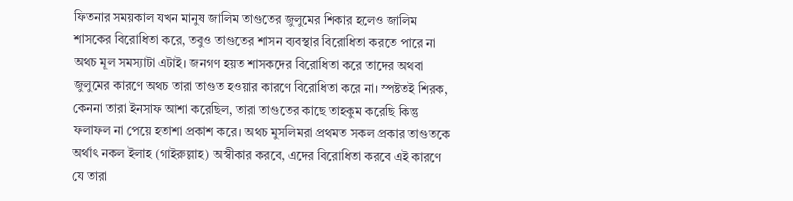ফিতনার সময়কাল যখন মানুষ জালিম তাগুতের জুলুমের শিকার হলেও জালিম শাসকের বিরোধিতা করে, তবুও তাগুতের শাসন ব্যবস্থার বিরোধিতা করতে পারে না অথচ মূল সমস্যাটা এটাই। জনগণ হয়ত শাসকদের বিরোধিতা করে তাদের অথবা জুলুমের কারণে অথচ তারা তাগুত হওয়ার কারণে বিরোধিতা করে না। স্পষ্টতই শিরক, কেননা তারা ইনসাফ আশা করেছিল, তারা তাগুতের কাছে তাহকুম করেছি কিন্তু ফলাফল না পেয়ে হতাশা প্রকাশ করে। অথচ মুসলিমরা প্রথমত সকল প্রকার তাগুতকে অর্থাৎ নকল ইলাহ (গাইরুল্লাহ) অস্বীকার করবে, এদের বিরোধিতা করবে এই কারণে যে তারা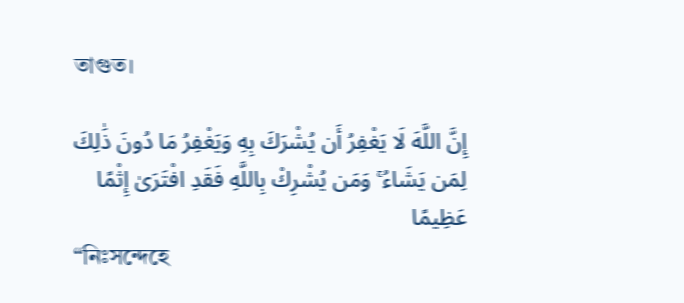তাগুত।

إِنَّ اللَّهَ لَا يَغْفِرُ أَن يُشْرَكَ بِهِ وَيَغْفِرُ مَا دُونَ ذَٰلِكَ لِمَن يَشَاءُ ۚ وَمَن يُشْرِكْ بِاللَّهِ فَقَدِ افْتَرَىٰ إِثْمًا عَظِيمًا
“নিঃসন্দেহে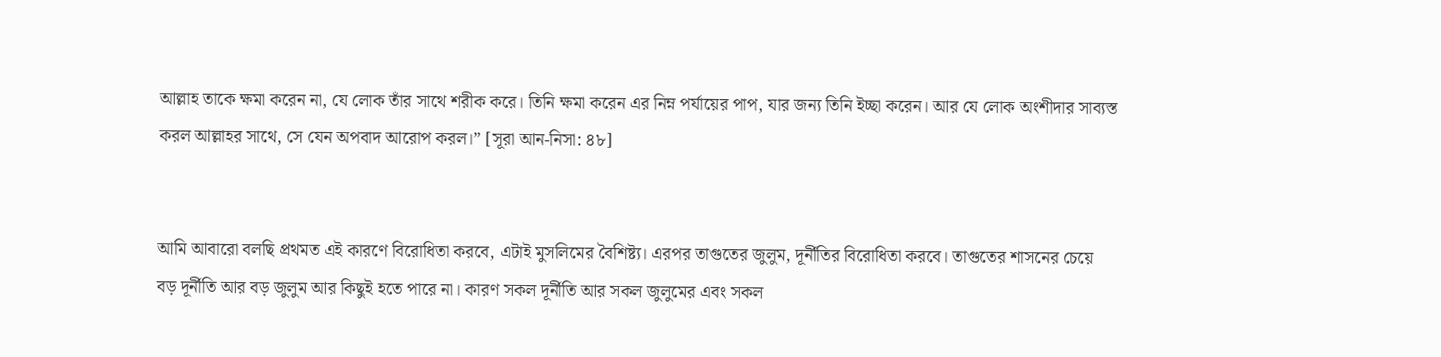আল্লাহ তাকে ক্ষমা করেন না, যে লোক তাঁর সাথে শরীক করে। তিনি ক্ষমা করেন এর নিম্ন পর্যায়ের পাপ, যার জন্য তিনি ইচ্ছা করেন। আর যে লোক অংশীদার সাব্যস্ত করল আল্লাহর সাথে, সে যেন অপবাদ আরোপ করল।” [সূরা আন-নিসা: ৪৮]


আমি আবারো বলছি প্রথমত এই কারণে বিরোধিতা করবে, এটাই মুসলিমের বৈশিষ্ট্য। এরপর তাগুতের জুলুম, দূর্নীতির বিরোধিতা করবে। তাগুতের শাসনের চেয়ে বড় দূর্নীতি আর বড় জুলুম আর কিছুই হতে পারে না। কারণ সকল দূর্নীতি আর সকল জুলুমের এবং সকল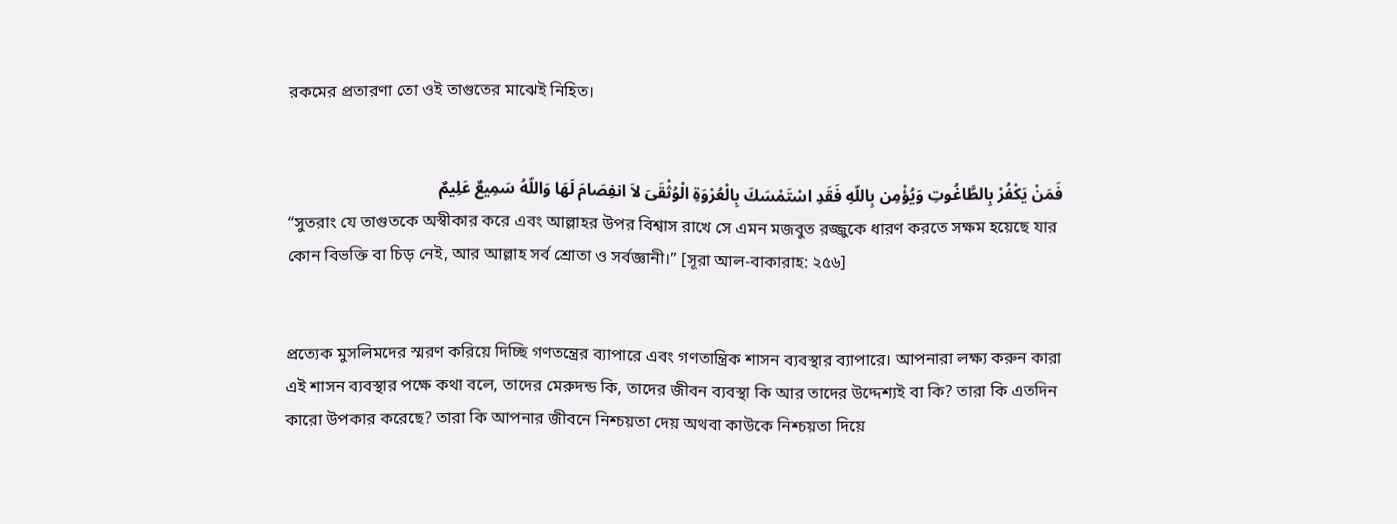রকমের প্রতারণা তো ওই তাগুতের মাঝেই নিহিত।


فَمَنْ يَكْفُرْ بِالطَّاغُوتِ وَيُؤْمِن بِاللّهِ فَقَدِ اسْتَمْسَكَ بِالْعُرْوَةِ الْوُثْقَىَ لاَ انفِصَامَ لَهَا وَاللّهُ سَمِيعٌ عَلِيمٌ
“সুতরাং যে তাগুতকে অস্বীকার করে এবং আল্লাহর উপর বিশ্বাস রাখে সে এমন মজবুত রজ্জুকে ধারণ করতে সক্ষম হয়েছে যার কোন বিভক্তি বা চিড় নেই, আর আল্লাহ সর্ব শ্রোতা ও সর্বজ্ঞানী।” [সূরা আল-বাকারাহ: ২৫৬]


প্রত্যেক মুসলিমদের স্মরণ করিয়ে দিচ্ছি গণতন্ত্রের ব্যাপারে এবং গণতান্ত্রিক শাসন ব্যবস্থার ব্যাপারে। আপনারা লক্ষ্য করুন কারা এই শাসন ব্যবস্থার পক্ষে কথা বলে, তাদের মেরুদন্ড কি, তাদের জীবন ব্যবস্থা কি আর তাদের উদ্দেশ্যই বা কি? তারা কি এতদিন কারো উপকার করেছে? তারা কি আপনার জীবনে নিশ্চয়তা দেয় অথবা কাউকে নিশ্চয়তা দিয়ে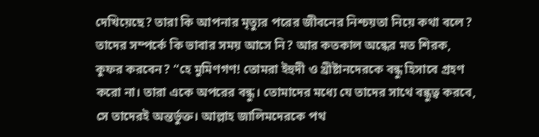দেখিয়েছে? তারা কি আপনার মৃত্যুর পরের জীবনের নিশ্চয়তা নিয়ে কথা বলে? তাদের সম্পর্কে কি ভাবার সময় আসে নি? আর কতকাল অন্ধের মত শিরক, কুফর করবেন? “হে মুমিণগণ! তোমরা ইহুদী ও খ্রীষ্টানদেরকে বন্ধু হিসাবে গ্রহণ করো না। তারা একে অপরের বন্ধু। তোমাদের মধ্যে যে তাদের সাথে বন্ধুত্ব করবে, সে তাদেরই অন্তর্ভুক্ত। আল্লাহ জালিমদেরকে পথ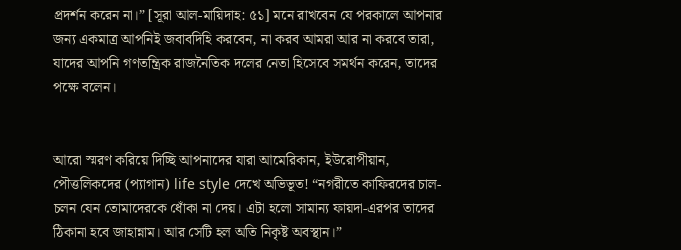প্রদর্শন করেন না।” [সূরা আল-মায়িদাহ: ৫১] মনে রাখবেন যে পরকালে আপনার জন্য একমাত্র আপনিই জবাবদিহি করবেন, না করব আমরা আর না করবে তারা, যাদের আপনি গণতন্ত্রিক রাজনৈতিক দলের নেতা হিসেবে সমর্থন করেন, তাদের পক্ষে বলেন।


আরো স্মরণ করিয়ে দিচ্ছি আপনাদের যারা আমেরিকান, ইউরোপীয়ান, পৌত্তলিকদের (প্যাগান) life style দেখে অভিভূত! “নগরীতে কাফিরদের চাল-চলন যেন তোমাদেরকে ধোঁকা না দেয়। এটা হলো সামান্য ফায়দা-এরপর তাদের ঠিকানা হবে জাহান্নাম। আর সেটি হল অতি নিকৃষ্ট অবস্থান।”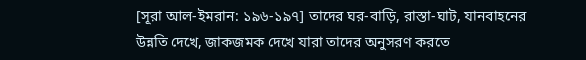[সূরা আল-ইমরান: ১৯৬-১৯৭] তাদের ঘর-বাড়ি, রাস্তা-ঘাট, যানবাহনের উন্নতি দেখে, জাকজমক দেখে যারা তাদের অনুসরণ করতে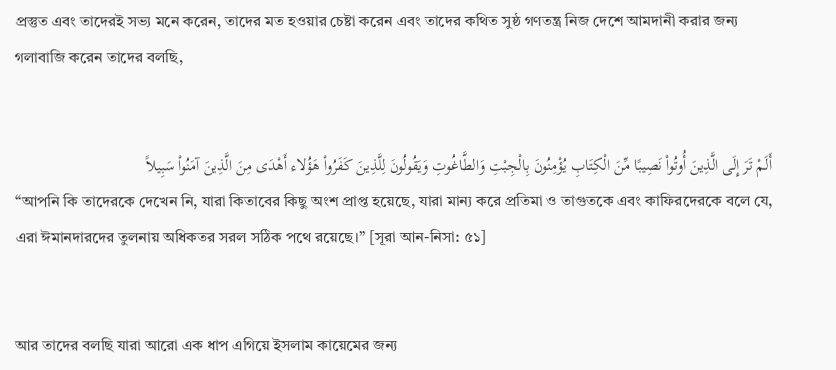প্রস্তুত এবং তাদেরই সভ্য মনে করেন, তাদের মত হওয়ার চেষ্টা করেন এবং তাদের কথিত সুষ্ঠ গণতন্ত্র নিজ দেশে আমদানী করার জন্য গলাবাজি করেন তাদের বলছি,


أَلَمْ تَرَ إِلَى الَّذِينَ أُوتُواْ نَصِيبًا مِّنَ الْكِتَابِ يُؤْمِنُونَ بِالْجِبْتِ وَالطَّاغُوتِ وَيَقُولُونَ لِلَّذِينَ كَفَرُواْ هَؤُلاء أَهْدَى مِنَ الَّذِينَ آمَنُواْ سَبِيلاً
“আপনি কি তাদেরকে দেখেন নি, যারা কিতাবের কিছু অংশ প্রাপ্ত হয়েছে, যারা মান্য করে প্রতিমা ও তাগুতকে এবং কাফিরদেরকে বলে যে, এরা ঈমানদারদের তুলনায় অধিকতর সরল সঠিক পথে রয়েছে।” [সূরা আন-নিসা: ৫১]


আর তাদের বলছি যারা আরো এক ধাপ এগিয়ে ইসলাম কায়েমের জন্য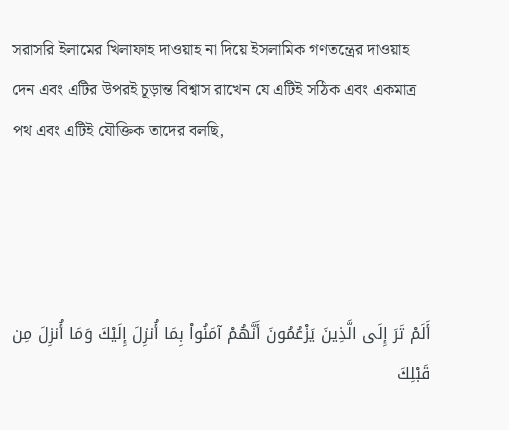সরাসরি ইলামের খিলাফাহ দাওয়াহ না দিয়ে ইসলামিক গণতন্ত্রের দাওয়াহ দেন এবং এটির উপরই চূড়ান্ত বিশ্বাস রাখেন যে এটিই সঠিক এবং একমাত্র পথ এবং এটিই যৌক্তিক তাদের বলছি,




أَلَمْ تَرَ إِلَى الَّذِينَ يَزْعُمُونَ أَنَّهُمْ آمَنُواْ بِمَا أُنزِلَ إِلَيْكَ وَمَا أُنزِلَ مِن قَبْلِكَ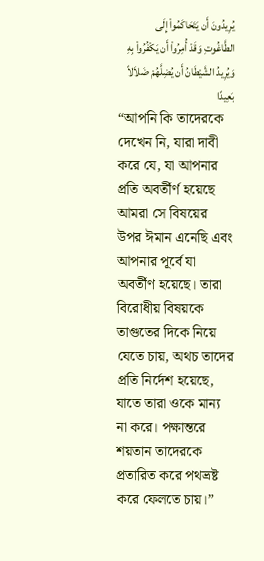يُرِيدُونَ أَن يَتَحَاكَمُواْ إِلَى الطَّاغُوتِ وَقَدْ أُمِرُواْ أَن يَكْفُرُواْ بِهِ وَيُرِيدُ الشَّيْطَانُ أَن يُضِلَّهُمْ ضَلاَلاً بَعِيدًا
“আপনি কি তাদেরকে দেখেন নি, যারা দাবী করে যে, যা আপনার প্রতি অবর্তীর্ণ হয়েছে আমরা সে বিষয়ের উপর ঈমান এনেছি এবং আপনার পূর্বে যা অবর্তীণ হয়েছে। তারা বিরোধীয় বিষয়কে তাগুতের দিকে নিয়ে যেতে চায়, অথচ তাদের প্রতি নির্দেশ হয়েছে, যাতে তারা ওকে মান্য না করে। পক্ষান্তরে শয়তান তাদেরকে প্রতারিত করে পথভ্রষ্ট করে ফেলতে চায়।”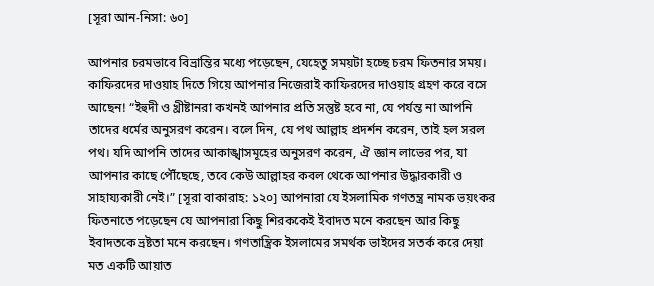[সূরা আন-নিসা: ৬০]

আপনার চরমভাবে বিভ্রান্তির মধ্যে পড়েছেন, যেহেতু সময়টা হচ্ছে চরম ফিতনার সময়। কাফিরদের দাওয়াহ দিতে গিয়ে আপনার নিজেরাই কাফিরদের দাওয়াহ গ্রহণ করে বসে আছেন! “ইহুদী ও খ্রীষ্টানরা কখনই আপনার প্রতি সন্তুষ্ট হবে না, যে পর্যন্ত না আপনি তাদের ধর্মের অনুসরণ করেন। বলে দিন, যে পথ আল্লাহ প্রদর্শন করেন, তাই হল সরল পথ। যদি আপনি তাদের আকাঙ্খাসমূহের অনুসরণ করেন, ঐ জ্ঞান লাভের পর, যা আপনার কাছে পৌঁছেছে, তবে কেউ আল্লাহর কবল থেকে আপনার উদ্ধারকারী ও সাহায্যকারী নেই।” [সূরা বাকারাহ: ১২০] আপনারা যে ইসলামিক গণতন্ত্র নামক ভয়ংকর ফিতনাতে পড়েছেন যে আপনারা কিছু শিরককেই ইবাদত মনে করছেন আর কিছু ইবাদতকে ভ্রষ্টতা মনে করছেন। গণতান্ত্রিক ইসলামের সমর্থক ভাইদের সতর্ক করে দেয়া মত একটি আয়াত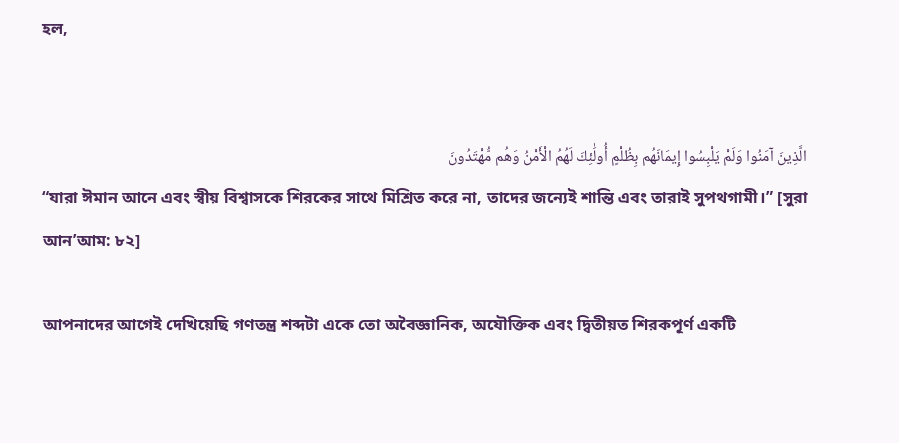হল,


الَّذِينَ آمَنُوا وَلَمْ يَلْبِسُوا إِيمَانَهُم بِظُلْمٍ أُولَٰئِكَ لَهُمُ الْأَمْنُ وَهُم مُّهْتَدُونَ
“যারা ঈমান আনে এবং স্বীয় বিশ্বাসকে শিরকের সাথে মিশ্রিত করে না, তাদের জন্যেই শান্তি এবং তারাই সুপথগামী।” [সুরা আন’আম: ৮২]

আপনাদের আগেই দেখিয়েছি গণতন্ত্র শব্দটা একে তো অবৈজ্ঞানিক, অযৌক্তিক এবং দ্বিতীয়ত শিরকপূর্ণ একটি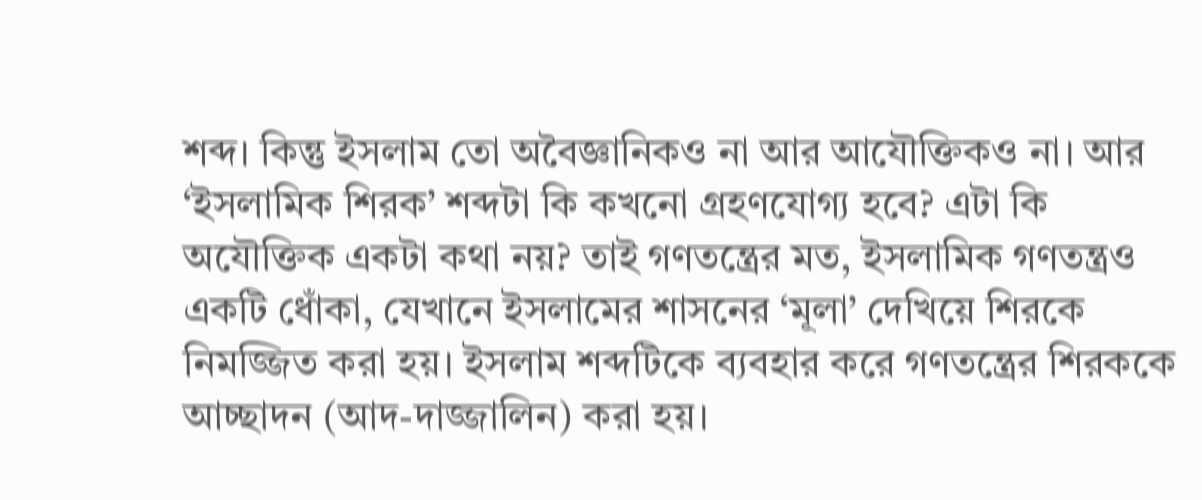শব্দ। কিন্তু ইসলাম তো অবৈজ্ঞানিকও না আর আযৌক্তিকও না। আর ‘ইসলামিক শিরক’ শব্দটা কি কখনো গ্রহণযোগ্য হবে? এটা কি অযৌক্তিক একটা কথা নয়? তাই গণতন্ত্রের মত, ইসলামিক গণতন্ত্রও একটি ধোঁকা, যেখানে ইসলামের শাসনের ‘মূলা’ দেখিয়ে শিরকে নিমজ্জিত করা হয়। ইসলাম শব্দটিকে ব্যবহার করে গণতন্ত্রের শিরককে আচ্ছাদন (আদ-দাজ্জালিন) করা হয়।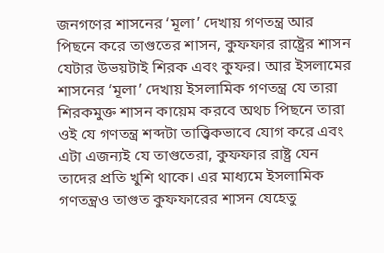জনগণের শাসনের ‘মূলা’ দেখায় গণতন্ত্র আর পিছনে করে তাগুতের শাসন, কুফফার রাষ্ট্রের শাসন যেটার উভয়টাই শিরক এবং কুফর। আর ইসলামের শাসনের ‘মূলা’ দেখায় ইসলামিক গণতন্ত্র যে তারা শিরকমুক্ত শাসন কায়েম করবে অথচ পিছনে তারা ওই যে গণতন্ত্র শব্দটা তাত্ত্বিকভাবে যোগ করে এবং এটা এজন্যই যে তাগুতেরা, কুফফার রাষ্ট্র যেন তাদের প্রতি খুশি থাকে। এর মাধ্যমে ইসলামিক গণতন্ত্রও তাগুত কুফফারের শাসন যেহেতু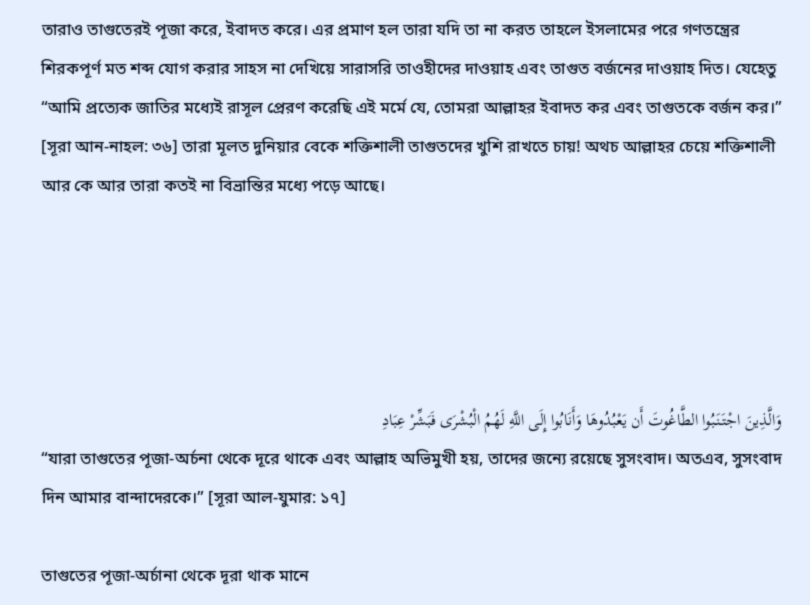তারাও তাগুতেরই পূজা করে, ইবাদত করে। এর প্রমাণ হল তারা যদি তা না করত তাহলে ইসলামের পরে গণতন্ত্রের শিরকপূর্ণ মত শব্দ যোগ করার সাহস না দেখিয়ে সারাসরি তাওহীদের দাওয়াহ এবং তাগুত বর্জনের দাওয়াহ দিত। যেহেতু “আমি প্রত্যেক জাতির মধ্যেই রাসূল প্রেরণ করেছি এই মর্মে যে, তোমরা আল্লাহর ইবাদত কর এবং তাগুতকে বর্জন কর।” [সূরা আন-নাহল: ৩৬] তারা মূলত দুনিয়ার বেকে শক্তিশালী তাগুতদের খুশি রাখতে চায়! অথচ আল্লাহর চেয়ে শক্তিশালী আর কে আর তারা কতই না বিভ্রান্তির মধ্যে পড়ে আছে।





وَالَّذِينَ اجْتَنَبُوا الطَّاغُوتَ أَن يَعْبُدُوهَا وَأَنَابُوا إِلَى اللَّهِ لَهُمُ الْبُشْرَى فَبَشِّرْ عِبَادِ
“যারা তাগুতের পূজা-অর্চনা থেকে দূরে থাকে এবং আল্লাহ অভিমুখী হয়, তাদের জন্যে রয়েছে সুসংবাদ। অতএব, সুসংবাদ দিন আমার বান্দাদেরকে।” [সূরা আল-যুমার: ১৭]

তাগুতের পূজা-অর্চানা থেকে দূরা থাক মানে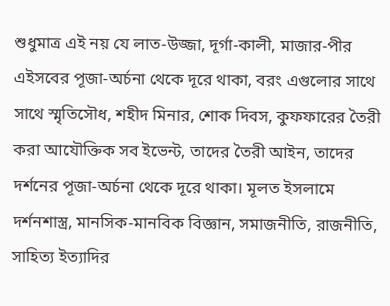শুধুমাত্র এই নয় যে লাত-উজ্জা, দূর্গা-কালী, মাজার-পীর এইসবের পূজা-অর্চনা থেকে দূরে থাকা, বরং এগুলোর সাথে সাথে স্মৃতিসৌধ, শহীদ মিনার, শোক দিবস, কুফফারের তৈরী করা আযৌক্তিক সব ইভেন্ট, তাদের তৈরী আইন, তাদের দর্শনের পূজা-অর্চনা থেকে দূরে থাকা। মূলত ইসলামে দর্শনশাস্ত্র, মানসিক-মানবিক বিজ্ঞান, সমাজনীতি, রাজনীতি, সাহিত্য ইত্যাদির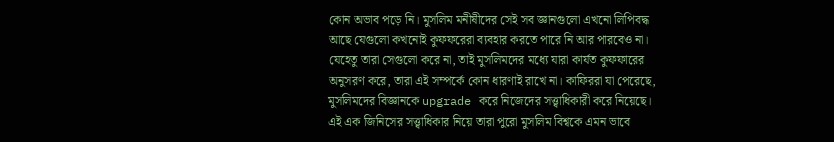কোন অভাব পড়ে নি। মুসলিম মনীষীদের সেই সব জ্ঞানগুলো এখনো লিপিবদ্ধ আছে যেগুলো কখনোই কুফফরেরা ব্যবহার করতে পারে নি আর পারবেও না। যেহেতু তারা সেগুলো করে না, তাই মুসলিমদের মধ্যে যারা কার্যত কুফফারের অনুসরণ করে, তারা এই সম্পর্কে কোন ধারণাই রাখে না। কাফিররা যা পেরেছে, মুসলিমদের বিজ্ঞানকে upgrade করে নিজেদের সত্ত্বাধিকারী করে নিয়েছে। এই এক জিনিসের সত্ত্বাধিকার নিয়ে তারা পুরো মুসলিম বিশ্বকে এমন ভাবে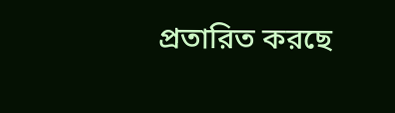প্রতারিত করছে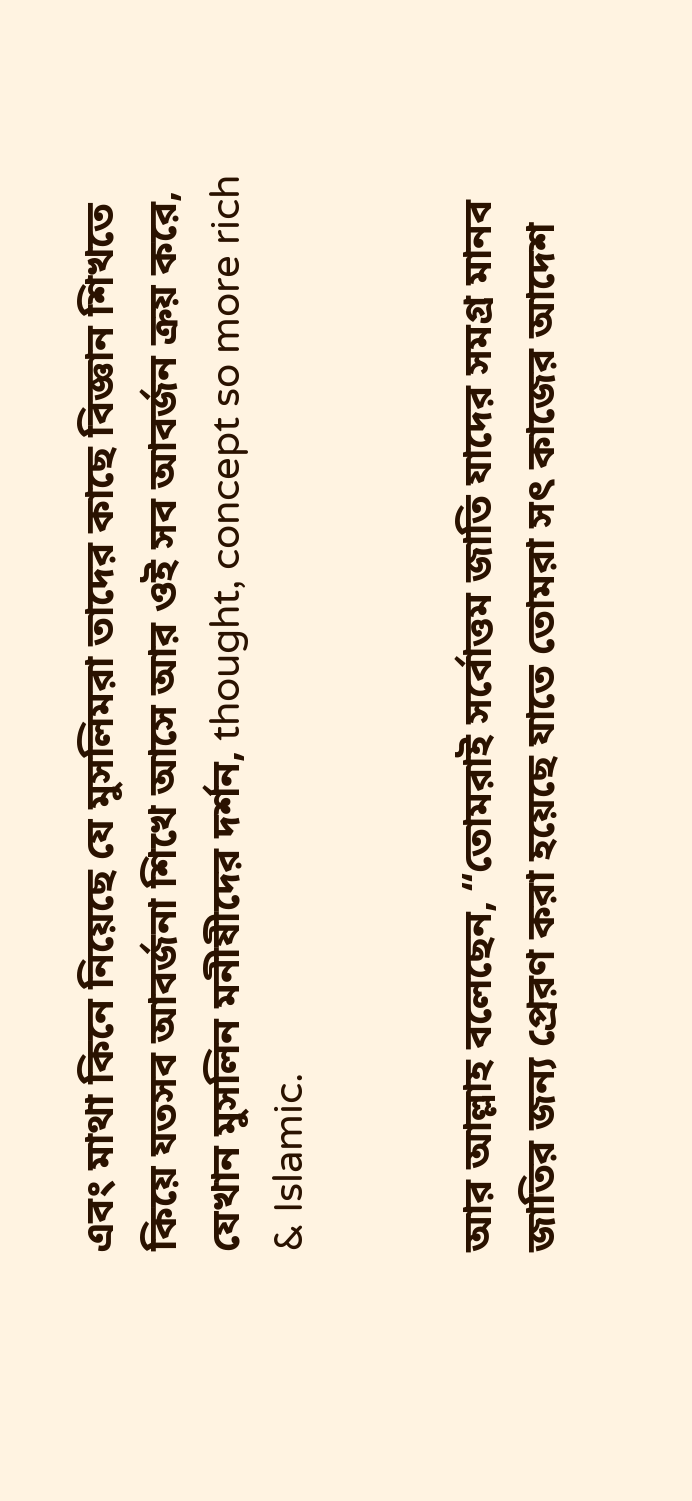এবং মাথা কিনে নিয়েছে যে মুসলিমরা তাদের কাছে বিজ্ঞান শিখতে কিয়ে যতসব আবর্জনা শিখে আসে আর ওই সব আবর্জন ক্রয় করে, যেখান মুসলিন মনীষীদের দর্শন, thought, concept so more rich & Islamic.


আর আল্লাহ বলেছেন, “তোমরাই সর্বোত্তম জাতি যাদের সমগ্র মানব জাতির জন্য প্রেরণ করা হয়েছে যাতে তোমরা সৎ কাজের আদেশ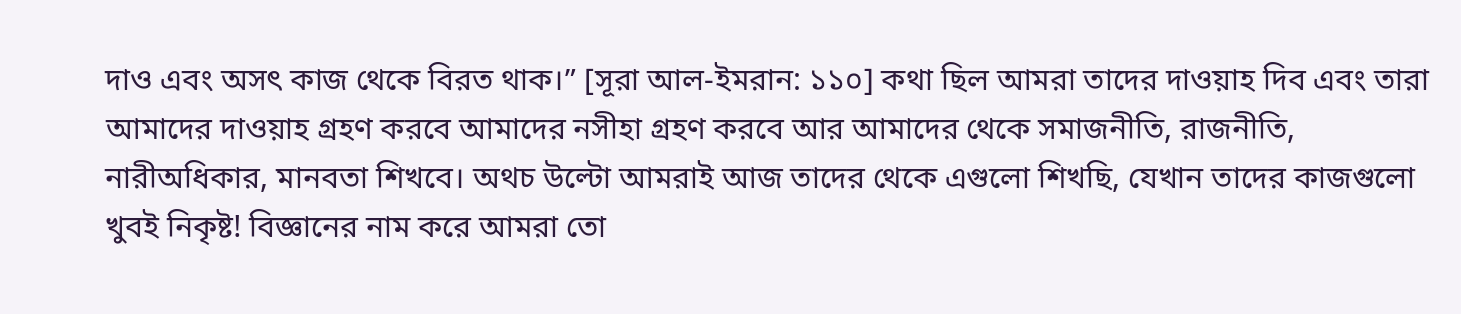দাও এবং অসৎ কাজ থেকে বিরত থাক।” [সূরা আল-ইমরান: ১১০] কথা ছিল আমরা তাদের দাওয়াহ দিব এবং তারা আমাদের দাওয়াহ গ্রহণ করবে আমাদের নসীহা গ্রহণ করবে আর আমাদের থেকে সমাজনীতি, রাজনীতি, নারীঅধিকার, মানবতা শিখবে। অথচ উল্টো আমরাই আজ তাদের থেকে এগুলো শিখছি, যেখান তাদের কাজগুলো খুবই নিকৃষ্ট! বিজ্ঞানের নাম করে আমরা তো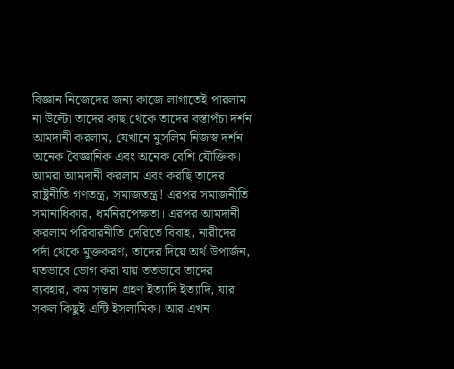বিজ্ঞান নিজেদের জন্য কাজে লাগাতেই পারলাম না উল্টো তাদের কাছ থেকে তাদের বস্তাপঁচা দর্শন আমদানী করলাম, যেখানে মুসলিম নিজস্ব দর্শন অনেক বৈজ্ঞানিক এবং অনেক বেশি যৌক্তিক। আমরা আমদানী করলাম এবং করছি তাদের রাষ্ট্রনীতি গণতন্ত্র, সমাজতন্ত্র! এরপর সমাজনীতি সমানাধিকার, ধর্মনিরপেক্ষতা। এরপর আমদানী করলাম পরিবারনীতি দেরিতে বিবাহ, নারীদের পর্দা থেকে মুক্তকরণ, তাদের দিয়ে অর্থ উপার্জন, যতভাবে ভোগ করা যায় ততভাবে তাদের ব্যবহার, কম সন্তান গ্রহণ ইত্যাদি ইত্যাদি, যার সকল কিছুই এন্টি ইসলামিক। আর এখন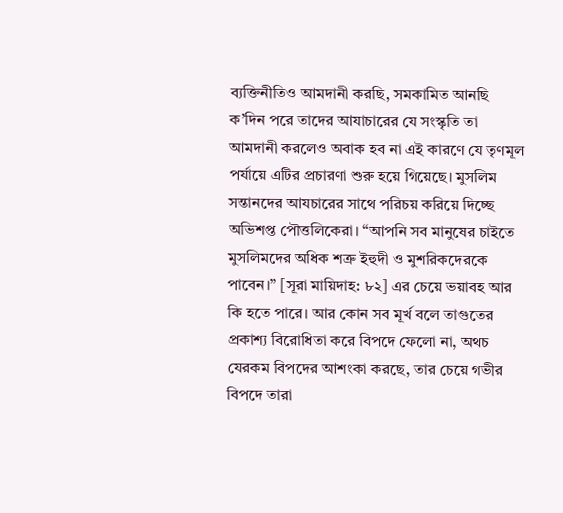ব্যক্তিনীতিও আমদানী করছি, সমকামিত আনছি ক’দিন পরে তাদের আযাচারের যে সংস্কৃতি তা আমদানী করলেও অবাক হব না এই কারণে যে তৃণমূল পর্যায়ে এটির প্রচারণা শুরু হয়ে গিয়েছে। মুসলিম সন্তানদের আযচারের সাথে পরিচয় করিয়ে দিচ্ছে অভিশপ্ত পৌত্তলিকেরা। “আপনি সব মানুষের চাইতে মুসলিমদের অধিক শত্রু ইহুদী ও মুশরিকদেরকে পাবেন।” [সূরা মায়িদাহ: ৮২] এর চেয়ে ভয়াবহ আর কি হতে পারে। আর কোন সব মূর্খ বলে তাগুতের প্রকাশ্য বিরোধিতা করে বিপদে ফেলো না, অথচ যেরকম বিপদের আশংকা করছে, তার চেয়ে গভীর বিপদে তারা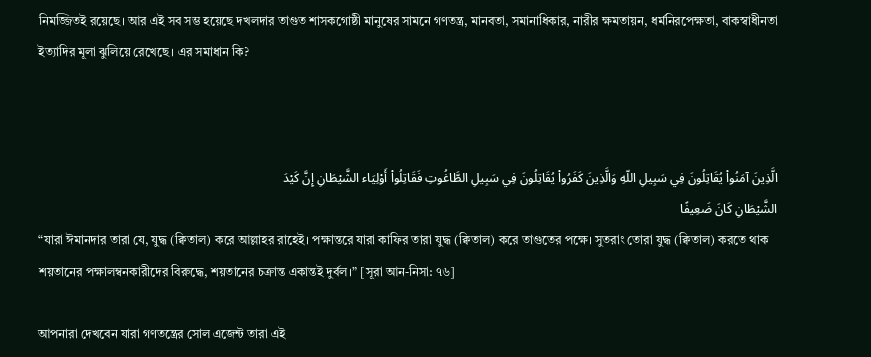নিমজ্জিতই রয়েছে। আর এই সব সম্ভ হয়েছে দখলদার তাগুত শাসকগোষ্ঠী মানুষের সামনে গণতন্ত্র, মানবতা, সমানাধিকার, নারীর ক্ষমতায়ন, ধর্মনিরপেক্ষতা, বাকস্বাধীনতা ইত্যাদির মূলা ঝুলিয়ে রেখেছে। এর সমাধান কি?



الَّذِينَ آمَنُواْ يُقَاتِلُونَ فِي سَبِيلِ اللّهِ وَالَّذِينَ كَفَرُواْ يُقَاتِلُونَ فِي سَبِيلِ الطَّاغُوتِ فَقَاتِلُواْ أَوْلِيَاء الشَّيْطَانِ إِنَّ كَيْدَ
الشَّيْطَانِ كَانَ ضَعِيفًا
“যারা ঈমানদার তারা যে, যুদ্ধ (ক্বিতাল) করে আল্লাহর রাহেই। পক্ষান্তরে যারা কাফির তারা যুদ্ধ (ক্বিতাল) করে তাগুতের পক্ষে। সুতরাং তোরা যুদ্ধ (ক্বিতাল) করতে থাক শয়তানের পক্ষালম্বনকারীদের বিরুদ্ধে, শয়তানের চক্রান্ত একান্তই দুর্বল।” [সূরা আন-নিসা: ৭৬]

আপনারা দেখবেন যারা গণতন্ত্রের সোল এজেন্ট তারা এই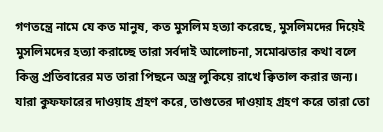গণতন্ত্রে নামে যে কত মানুষ, কত মুসলিম হত্যা করেছে, মুসলিমদের দিয়েই মুসলিমদের হত্যা করাচ্ছে তারা সর্বদাই আলোচনা, সমোঝতার কথা বলে কিন্তু প্রতিবারের মত তারা পিছনে অস্ত্র লুকিয়ে রাখে ক্বিতাল করার জন্য। যারা কুফফারের দাওয়াহ গ্রহণ করে, তাগুতের দাওয়াহ গ্রহণ করে তারা তো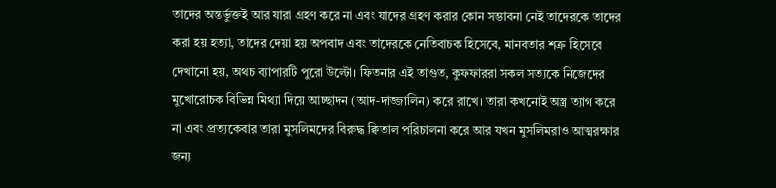তাদের অন্তর্ভুক্তই আর যারা গ্রহণ করে না এবং যাদের গ্রহণ করার কোন সম্ভাবনা নেই তাদেরকে তাদের করা হয় হত্যা, তাদের দেয়া হয় অপবাদ এবং তাদেরকে নেতিবাচক হিসেবে, মানবতার শত্রু হিসেবে দেখানো হয়, অথচ ব্যাপারটি পুরো উল্টো। ফিতনার এই তাগুত, কুফফাররা সকল সত্যকে নিজেদের মুখোরোচক বিভিন্ন মিথ্যা দিয়ে আচ্ছাদন (আদ-দাজ্জালিন) করে রাখে। তারা কখনোই অস্ত্র ত্যাগ করে না এবং প্রত্যকেবার তারা মুসলিমদের বিরুদ্ধ ক্বিতাল পরিচালনা করে আর যখন মুসলিমরাও আত্মরক্ষার জন্য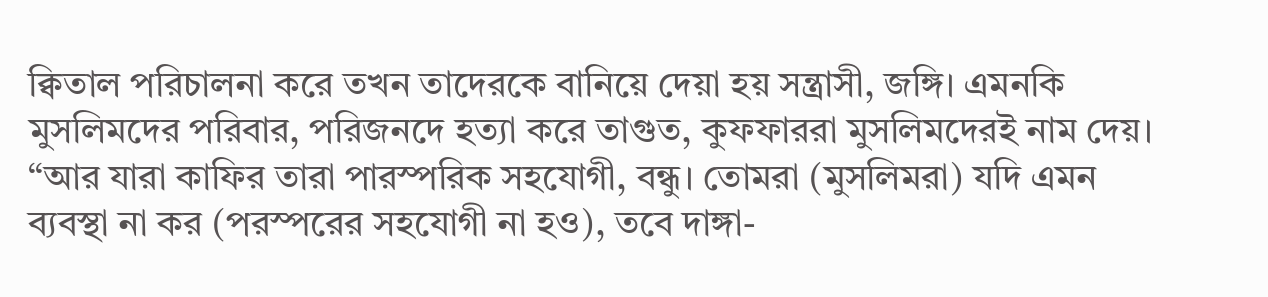ক্বিতাল পরিচালনা করে তখন তাদেরকে বানিয়ে দেয়া হয় সন্ত্রাসী, জঙ্গি। এমনকি মুসলিমদের পরিবার, পরিজনদে হত্যা করে তাগুত, কুফফাররা মুসলিমদেরই নাম দেয়। “আর যারা কাফির তারা পারস্পরিক সহযোগী, বন্ধু। তোমরা (মুসলিমরা) যদি এমন ব্যবস্থা না কর (পরস্পরের সহযোগী না হও), তবে দাঙ্গা-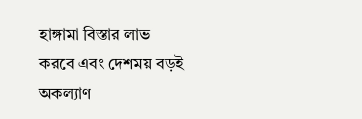হাঙ্গামা বিস্তার লাভ করবে এবং দেশময় বড়ই অকল্যাণ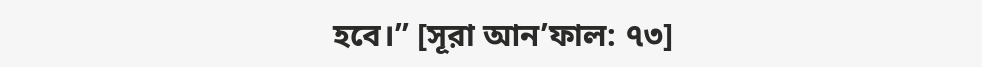হবে।” [সূরা আন’ফাল: ৭৩]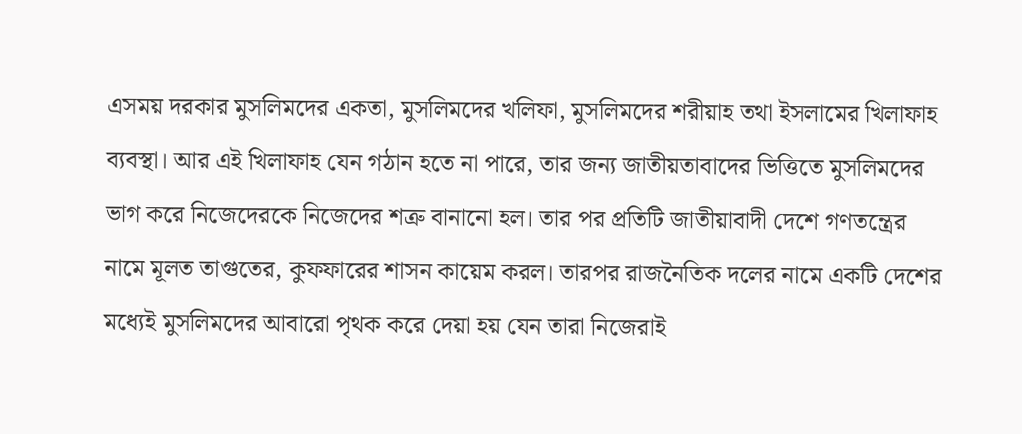এসময় দরকার মুসলিমদের একতা, মুসলিমদের খলিফা, মুসলিমদের শরীয়াহ তথা ইসলামের খিলাফাহ ব্যবস্থা। আর এই খিলাফাহ যেন গঠান হতে না পারে, তার জন্য জাতীয়তাবাদের ভিত্তিতে মুসলিমদের ভাগ করে নিজেদেরকে নিজেদের শত্রু বানানো হল। তার পর প্রতিটি জাতীয়াবাদী দেশে গণতন্ত্রের নামে মূলত তাগুতের, কুফফারের শাসন কায়েম করল। তারপর রাজনৈতিক দলের নামে একটি দেশের মধ্যেই মুসলিমদের আবারো পৃথক করে দেয়া হয় যেন তারা নিজেরাই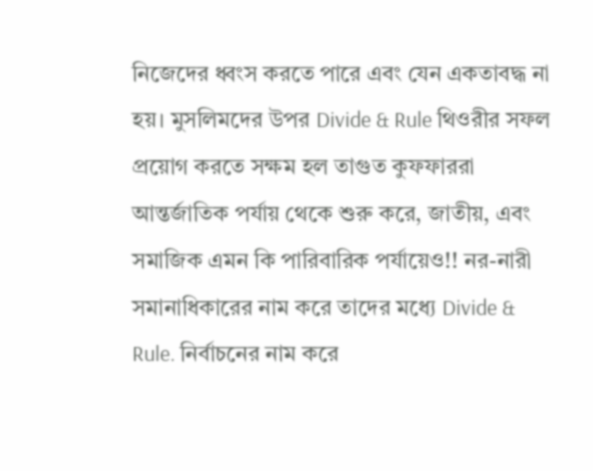নিজেদের ধ্বংস করতে পারে এবং যেন একতাবদ্ধ না হয়। মুসলিমদের উপর Divide & Rule থিওরীর সফল প্রয়োগ করতে সক্ষম হল তাগুত কুফফাররা আন্তর্জাতিক পর্যায় থেকে শুরু করে, জাতীয়, এবং সমাজিক এমন কি পারিবারিক পর্যায়েও!! নর-নারী সমানাধিকারের নাম করে তাদের মধ্যে Divide & Rule. নির্বাচনের নাম করে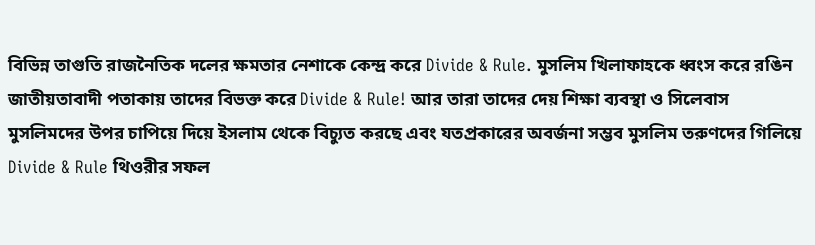বিভিন্ন তাগুতি রাজনৈতিক দলের ক্ষমতার নেশাকে কেন্দ্র করে Divide & Rule. মুসলিম খিলাফাহকে ধ্বংস করে রঙিন জাতীয়তাবাদী পতাকায় তাদের বিভক্ত করে Divide & Rule! আর তারা তাদের দেয় শিক্ষা ব্যবস্থা ও সিলেবাস মুসলিমদের উপর চাপিয়ে দিয়ে ইসলাম থেকে বিচ্যুত করছে এবং যতপ্রকারের অবর্জনা সম্ভব মুসলিম তরুণদের গিলিয়ে Divide & Rule থিওরীর সফল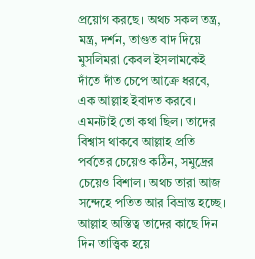প্রয়োগ করছে। অথচ সকল তন্ত্র, মন্ত্র, দর্শন, তাগুত বাদ দিয়ে মুসলিমরা কেবল ইসলামকেই দাঁতে দাঁত চেপে আক্রে ধরবে, এক আল্লাহ ইবাদত করবে। এমনটাই তো কথা ছিল। তাদের বিশ্বাস থাকবে আল্লাহ প্রতি পর্বতের চেয়েও কঠিন, সমুদ্রের চেয়েও বিশাল। অথচ তারা আজ সন্দেহে পতিত আর বিভ্রান্ত হচ্ছে। আল্লাহ অস্তিত্ব তাদের কাছে দিন দিন তাত্ত্বিক হয়ে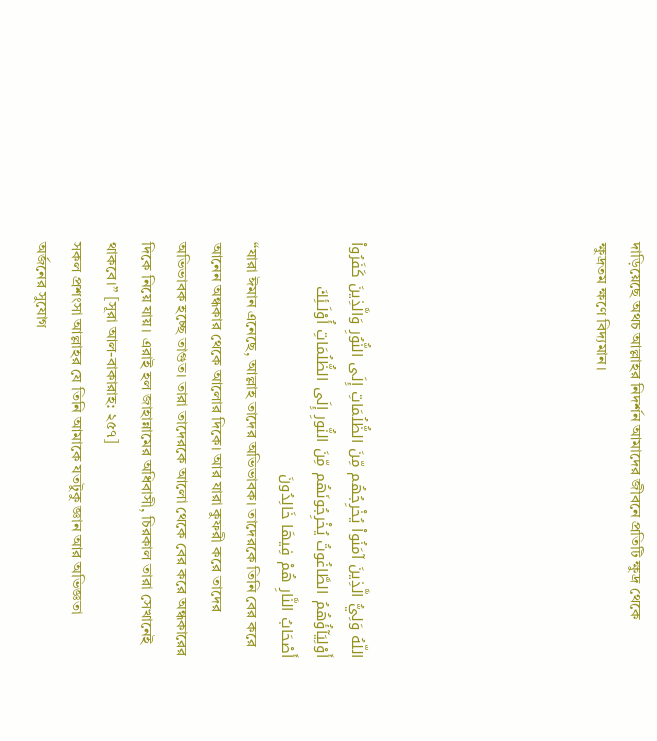দাড়িয়েছে অথচ আল্লাহর নিদর্শন আমাদের জীবনে প্রতিটি ক্ষুদ্র থেকে ক্ষুদ্রতম ক্ষণে বিদ্যমান।






اللّهُ وَلِيُّ الَّذِينَ آمَنُواْ يُخْرِجُهُم مِّنَ الظُّلُمَاتِ إِلَى النُّوُرِ وَالَّذِينَ كَفَرُواْ أَوْلِيَآؤُهُمُ الطَّاغُوتُ يُخْرِجُونَهُم مِّنَ النُّورِ إِلَى الظُّلُمَاتِ أُوْلَـئِكَ أَصْحَابُ النَّارِ هُمْ فِيهَا خَالِدُونَ
“যারা ঈমান এনেছে, আল্লাহ তাদের অভিভাবক। তাদেরকে তিনি বের করে আনেন অন্ধকার থেকে আলোর দিকে। আর যারা কুফরী করে তাদের অভিভাবক হচ্ছে তাগুত। তারা তাদেরকে আলো থেকে বের করে অন্ধকারের দিকে নিয়ে যায়। এরাই হল জাহান্নামের অধিবাসী, চিরকাল তারা সেখানেই থাকবে।” [সূরা আল-বাকারাহ: ২৫৭]
সকল প্রশংসা আল্লাহর যে তিনি আমাকে যতটুকু জ্ঞান আর অভিজ্ঞতা অর্জনের সুযোগ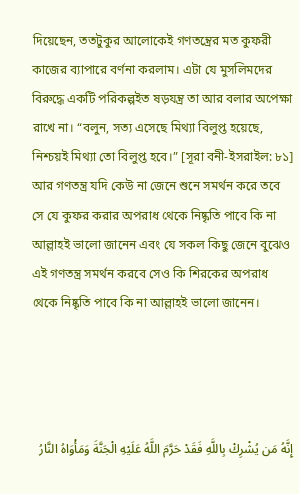দিয়েছেন, ততটুকুর আলোকেই গণতন্ত্রের মত কুফরী কাজের ব্যাপারে বর্ণনা করলাম। এটা যে মুসলিমদের বিরুদ্ধে একটি পরিকল্পইত ষড়যন্ত্র তা আর বলার অপেক্ষা রাখে না। “বলুন, সত্য এসেছে মিথ্যা বিলুপ্ত হয়েছে, নিশ্চয়ই মিথ্যা তো বিলুপ্ত হবে।” [সূরা বনী-ইসরাইল: ৮১] আর গণতন্ত্র যদি কেউ না জেনে শুনে সমর্থন করে তবে সে যে কুফর করার অপরাধ থেকে নিষ্কৃতি পাবে কি না আল্লাহই ভালো জানেন এবং যে সকল কিছু জেনে বুঝেও এই গণতন্ত্র সমর্থন করবে সেও কি শিরকের অপরাধ থেকে নিষ্কৃতি পাবে কি না আল্লাহই ভালো জানেন।




إِنَّهُ مَن يُشْرِكْ بِاللَّهِ فَقَدْ حَرَّمَ اللَّهُ عَلَيْهِ الْجَنَّةَ وَمَأْوَاهُ النَّارُ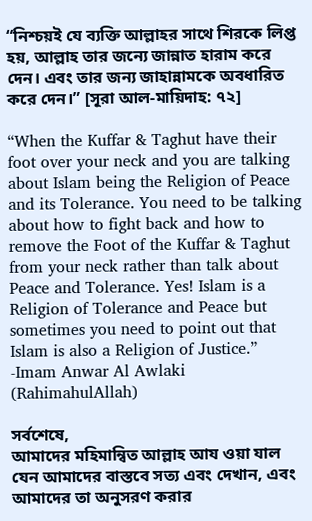“নিশ্চয়ই যে ব্যক্তি আল্লাহর সাথে শিরকে লিপ্ত হয়, আল্লাহ তার জন্যে জান্নাত হারাম করে দেন। এবং তার জন্য জাহান্নামকে অবধারিত করে দেন।” [সূরা আল-মায়িদাহ: ৭২]

“When the Kuffar & Taghut have their foot over your neck and you are talking about Islam being the Religion of Peace and its Tolerance. You need to be talking about how to fight back and how to remove the Foot of the Kuffar & Taghut from your neck rather than talk about Peace and Tolerance. Yes! Islam is a Religion of Tolerance and Peace but sometimes you need to point out that Islam is also a Religion of Justice.” -Imam Anwar Al Awlaki (RahimahulAllah)

সর্বশেষে,
আমাদের মহিমান্বিত আল্লাহ আয ওয়া যাল যেন আমাদের বাস্তবে সত্য এবং দেখান, এবং আমাদের তা অনুসরণ করার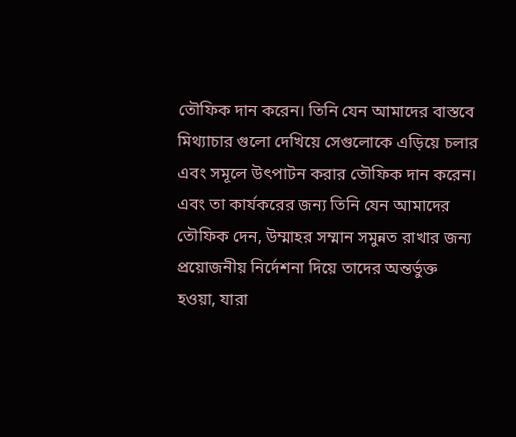তৌফিক দান করেন। তিনি যেন আমাদের বাস্তবে মিথ্যাচার গুলো দেখিয়ে সেগুলোকে এড়িয়ে চলার এবং সমূলে উৎপাটন করার তৌফিক দান করেন। এবং তা কার্যকরের জন্য তিনি যেন আমাদের তৌফিক দেন, উম্মাহর সম্মান সমুন্নত রাখার জন্য প্রয়োজনীয় নির্দেশনা দিয়ে তাদের অন্তর্ভুক্ত হওয়া, যারা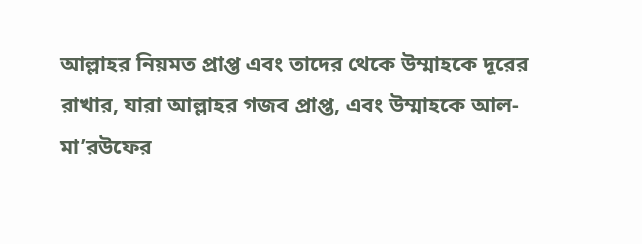আল্লাহর নিয়মত প্রাপ্ত এবং তাদের থেকে উম্মাহকে দূরের রাখার, যারা আল্লাহর গজব প্রাপ্ত, এবং উম্মাহকে আল-মা’রউফের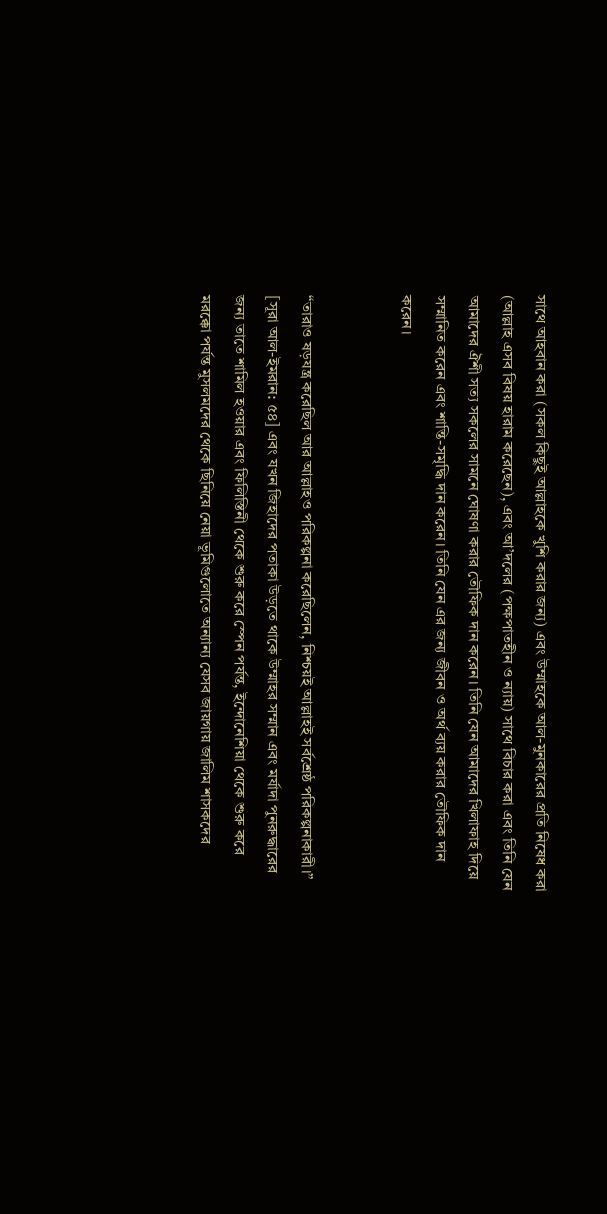সাথে আহবান করা (সকল কিছুই আল্লাহকে খুশি করার জন্য) এবং উম্মাহকে আল-মুনকারের প্রতি নিষেধ করা (আল্লাহ এসব বিষয় হারাম করেছেন), এবং আ’দলের (পক্ষপাতহীন ও ন্যায়) সাথে বিচার করা এবং তিনি যেন আমাদের ঐশী সত্য সকলের সামনে ঘোষণা করার তৌফিক দান করেন। তিনি যেন আমাদের খিলাফাহ দিয়ে সম্মানিত করেন এবং শান্তি-সমৃদ্ধি দান করেন। তিনি যেন এর জন্য জীবন ও অর্থ ব্যয় করার তৌফিক দান করেন।


“তারাও ষড়যন্ত্র করেছিল আর আল্লাহও পরিকল্পনা করেছিলেন, নিশ্চয়ই আল্লাহই সর্বশ্রেষ্ঠ পরিকল্পনাকারী।” [সূরা আল-ইমরান: ৫৪] এবং যখন জিহাদের পতাকা উড়তে থাকে উম্মাহর সম্মান এবং মর্যাদা পুনরুদ্ধারের জন্য তাতে শামিল হওয়ার এবং ফিলিস্তিনী থেকে শুরু করে স্পেন পর্যন্ত, ইন্দোনেশিয়া থেকে শুরু করে মরক্কো পর্যন্ত মুসলমদের থেকে ছিনিয়ে নেয়া ভূমিগুলোতে অন্যান্য যেসব জায়গায় জালিম শাসকদের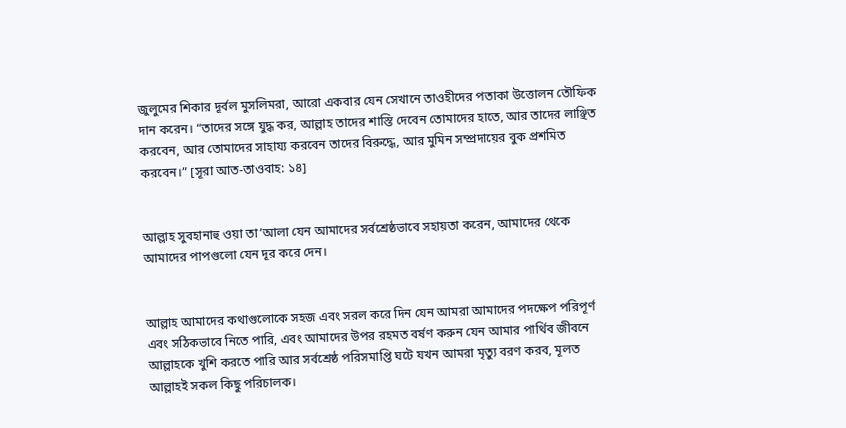জুলুমের শিকার দূর্বল মুসলিমরা, আরো একবার যেন সেখানে তাওহীদের পতাকা উত্তোলন তৌফিক দান করেন। “তাদের সঙ্গে যুদ্ধ কর, আল্লাহ তাদের শাস্তি দেবেন তোমাদের হাতে, আর তাদের লাঞ্ছিত করবেন, আর তোমাদের সাহায্য করবেন তাদের বিরুদ্ধে, আর মুমিন সম্প্রদায়ের বুক প্রশমিত করবেন।” [সূরা আত-তাওবাহ: ১৪]


আল্লাহ সুবহানাহু ওয়া তা’আলা যেন আমাদের সর্বশ্রেষ্ঠভাবে সহায়তা করেন, আমাদের থেকে আমাদের পাপগুলো যেন দূর করে দেন।


আল্লাহ আমাদের কথাগুলোকে সহজ এবং সরল করে দিন যেন আমরা আমাদের পদক্ষেপ পরিপূর্ণ এবং সঠিকভাবে নিতে পারি, এবং আমাদের উপর রহমত বর্ষণ করুন যেন আমার পার্থিব জীবনে আল্লাহকে খুশি করতে পারি আর সর্বশ্রেষ্ঠ পরিসমাপ্তি ঘটে যখন আমরা মৃত্যু বরণ করব, মূলত আল্লাহই সকল কিছু পরিচালক।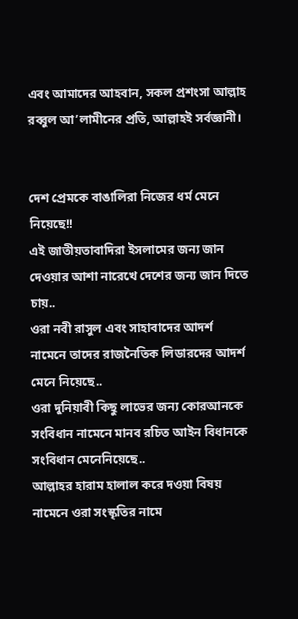এবং আমাদের আহবান, সকল প্রশংসা আল্লাহ রব্বুল আ’লামীনের প্রতি, আল্লাহই সর্বজ্ঞানী।


দেশ প্রেমকে বাঙালিরা নিজের ধর্ম মেনে নিয়েছে!!
এই জাতীয়তাবাদিরা ইসলামের জন্য জান দেওয়ার আশা নারেখে দেশের জন্য জান দিতে চায়..
ওরা নবী রাসুল এবং সাহাবাদের আদর্শ নামেনে তাদের রাজনৈতিক লিডারদের আদর্শ মেনে নিয়েছে..
ওরা দুনিয়াবী কিছু লাভের জন্য কোরআনকে সংবিধান নামেনে মানব রচিত আইন বিধানকে সংবিধান মেনেনিয়েছে..
আল্লাহর হারাম হালাল করে দওয়া বিষয় নামেনে ওরা সংস্কৃতির নামে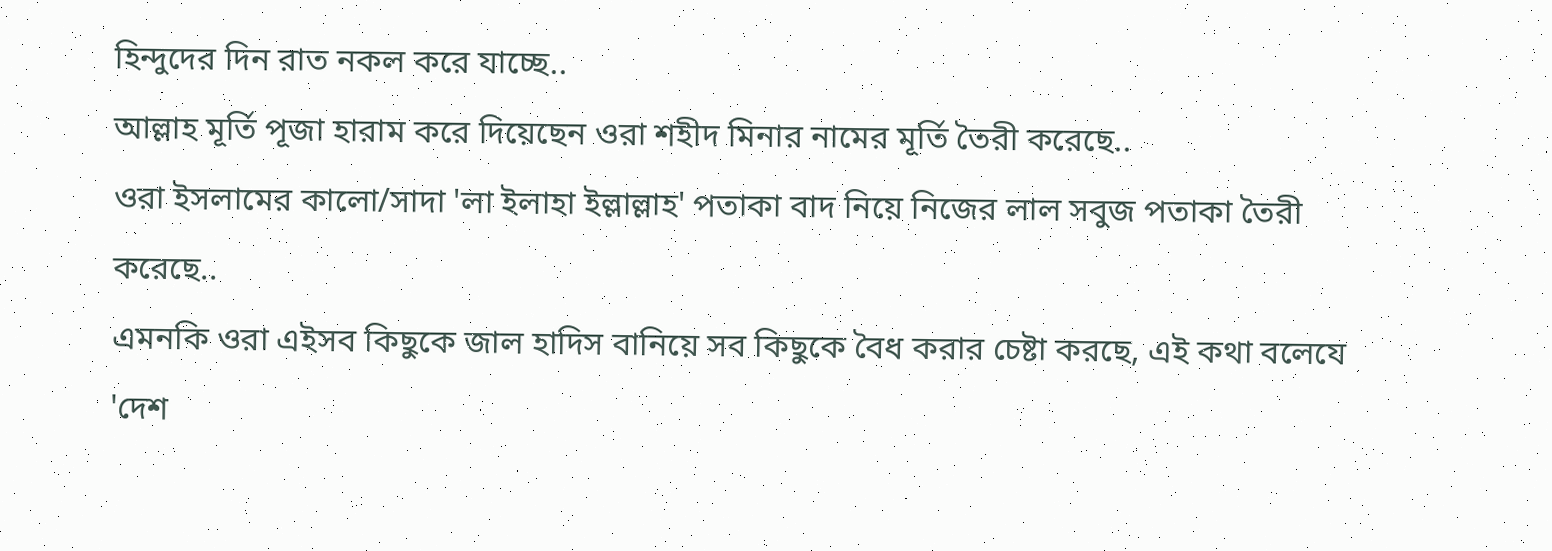হিন্দুদের দিন রাত নকল করে যাচ্ছে..
আল্লাহ মূর্তি পূজা হারাম করে দিয়েছেন ওরা শহীদ মিনার নামের মূর্তি তৈরী করেছে..
ওরা ইসলামের কালো/সাদা 'লা ইলাহা ইল্লাল্লাহ' পতাকা বাদ নিয়ে নিজের লাল সবুজ পতাকা তৈরী করেছে..
এমনকি ওরা এইসব কিছুকে জাল হাদিস বানিয়ে সব কিছুকে বৈধ করার চেষ্টা করছে, এই কথা বলেযে 'দেশ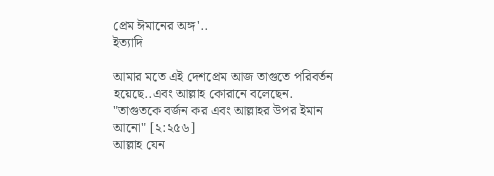প্রেম ঈমানের অঙ্গ'..
ইত্যাদি

আমার মতে এই দেশপ্রেম আজ তাগুতে পরিবর্তন হয়েছে..এবং আল্লাহ কোরানে বলেছেন. "তাগুতকে বর্জন কর এবং আল্লাহর উপর ইমান আনো" [২:২৫৬]
আল্লাহ যেন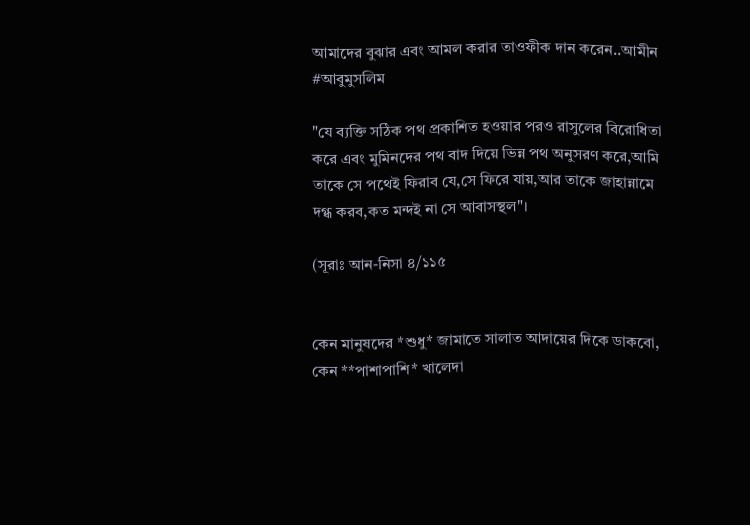আমাদের বুঝার এবং আমল করার তাওফীক দান করেন..আমীন #আবুমুসলিম

"যে ব্যক্তি সঠিক পথ প্রকাশিত হওয়ার পরও রাসুলের বিরোধিতা করে এবং মুমিনদের পথ বাদ দিয়ে ভিন্ন পথ অনুসরণ করে,আমি তাকে সে পথেই ফিরাব যে,সে ফিরে যায়,আর তাকে জাহান্নামে দগ্ধ করব,কত মন্দই না সে আবাসস্থল"।

(সূরাঃ আন-নিসা ৪/১১৫


কেন মানুষদের *শুধু* জামাতে সালাত আদায়ের দিকে ডাকবো, কেন **পাশাপাশি* খালেদা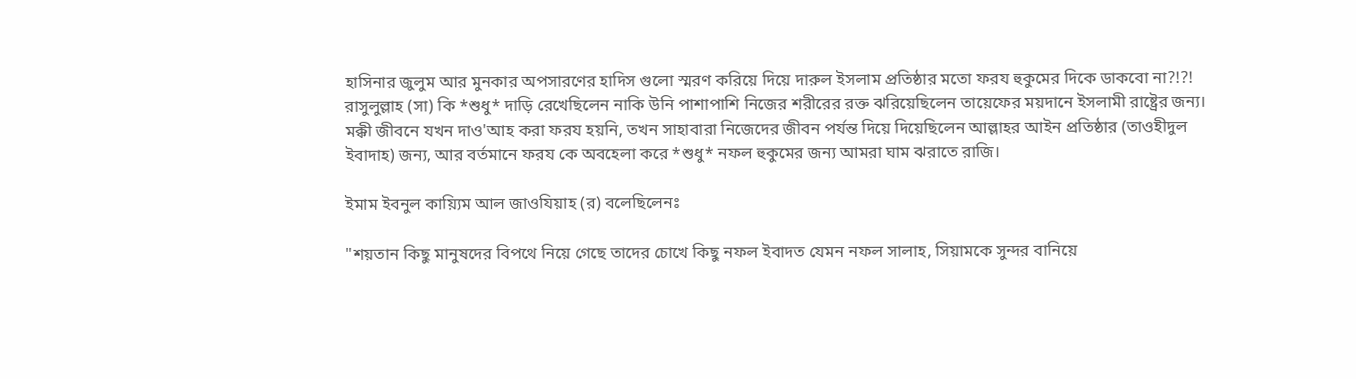হাসিনার জুলুম আর মুনকার অপসারণের হাদিস গুলো স্মরণ করিয়ে দিয়ে দারুল ইসলাম প্রতিষ্ঠার মতো ফরয হুকুমের দিকে ডাকবো না?!?! রাসুলুল্লাহ (সা) কি *শুধু* দাড়ি রেখেছিলেন নাকি উনি পাশাপাশি নিজের শরীরের রক্ত ঝরিয়েছিলেন তায়েফের ময়দানে ইসলামী রাষ্ট্রের জন্য। মক্কী জীবনে যখন দাও'আহ করা ফরয হয়নি, তখন সাহাবারা নিজেদের জীবন পর্যন্ত দিয়ে দিয়েছিলেন আল্লাহর আইন প্রতিষ্ঠার (তাওহীদুল ইবাদাহ) জন্য, আর বর্তমানে ফরয কে অবহেলা করে *শুধু* নফল হুকুমের জন্য আমরা ঘাম ঝরাতে রাজি।

ইমাম ইবনুল কায়্যিম আল জাওযিয়াহ (র) বলেছিলেনঃ

"শয়তান কিছু মানুষদের বিপথে নিয়ে গেছে তাদের চোখে কিছু নফল ইবাদত যেমন নফল সালাহ, সিয়ামকে সুন্দর বানিয়ে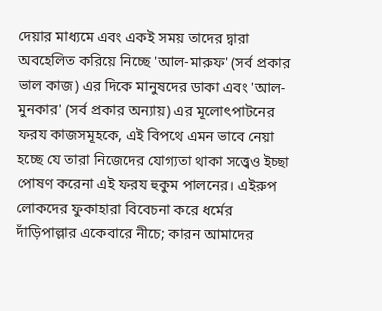দেয়ার মাধ্যমে এবং একই সময় তাদের দ্বারা অবহেলিত করিয়ে নিচ্ছে 'আল-মারুফ' (সর্ব প্রকার ভাল কাজ) এর দিকে মানুষদের ডাকা এবং 'আল-মুনকার' (সর্ব প্রকার অন্যায়) এর মূলোৎপাটনের ফরয কাজসমূহকে, এই বিপথে এমন ভাবে নেয়া হচ্ছে যে তারা নিজেদের যোগ্যতা থাকা সত্ত্বেও ইচ্ছা পোষণ করেনা এই ফরয হুকুম পালনের। এইরুপ লোকদের ফুকাহারা বিবেচনা করে ধর্মের দাঁড়িপাল্লার একেবারে নীচে; কারন আমাদের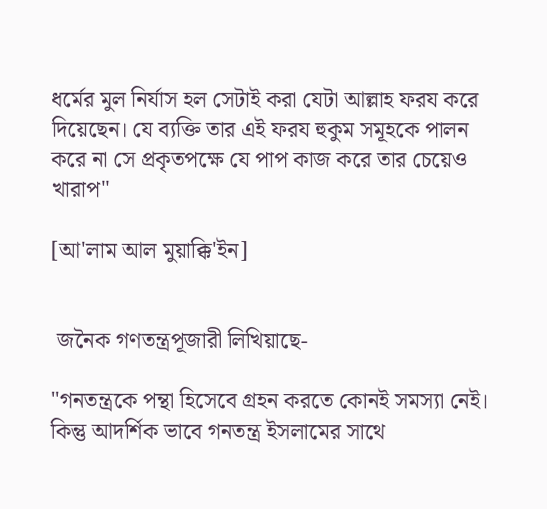ধর্মের মুল নির্যাস হল সেটাই করা যেটা আল্লাহ ফরয করে দিয়েছেন। যে ব্যক্তি তার এই ফরয হুকুম সমূহকে পালন করে না সে প্রকৃতপক্ষে যে পাপ কাজ করে তার চেয়েও খারাপ"

[আ'লাম আল মুয়াক্কি'ইন]


 জনৈক গণতন্ত্রপূজারী লিখিয়াছে-

"গনতন্ত্রকে পন্থা হিসেবে গ্রহন করতে কোনই সমস্যা নেই। কিন্তু আদর্শিক ভাবে গনতন্ত্র ইসলামের সাথে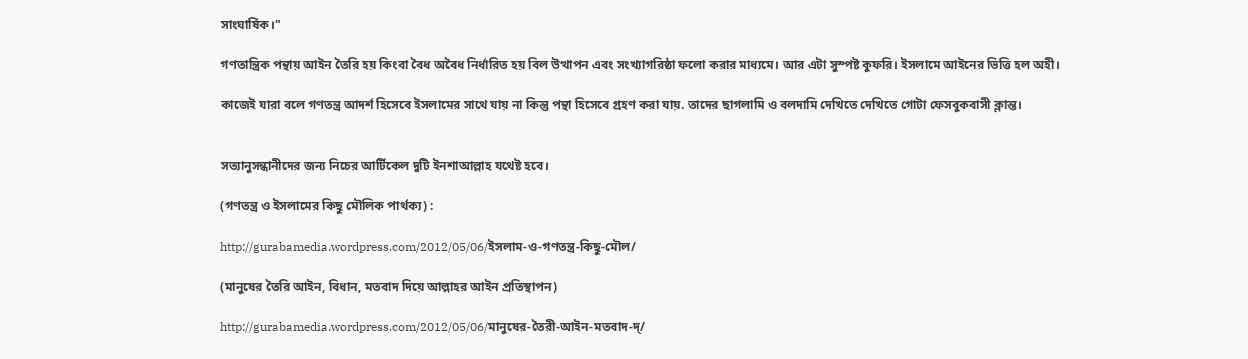সাংঘার্ষিক।"

গণতান্ত্রিক পন্থায় আইন তৈরি হয় কিংবা বৈধ অবৈধ নির্ধারিত হয় বিল উত্থাপন এবং সংখ্যাগরিষ্ঠা ফলো করার মাধ্যমে। আর এটা সুস্পষ্ট কুফরি। ইসলামে আইনের ভিত্তি হল অহী।

কাজেই যারা বলে গণতন্ত্র আদর্শ হিসেবে ইসলামের সাথে যায় না কিন্তু পন্থা হিসেবে গ্রহণ করা যায়. তাদের ছাগলামি ও বলদামি দেখিতে দেখিতে গোটা ফেসবুকবাসী ক্লান্ত।


সত্যানুসন্ধানীদের জন্য নিচের আর্টিকেল দুটি ইনশাআল্লাহ যথেষ্ট হবে।

(গণতন্ত্র ও ইসলামের কিছু মৌলিক পার্থক্য) :

http://gurabamedia.wordpress.com/2012/05/06/ইসলাম-ও-গণতন্ত্র-কিছু-মৌল/

(মানুষের তৈরি আইন, বিধান, মতবাদ দিয়ে আল্লাহর আইন প্রতিস্থাপন)

http://gurabamedia.wordpress.com/2012/05/06/মানুষের-তৈরী-আইন-মতবাদ-দ্/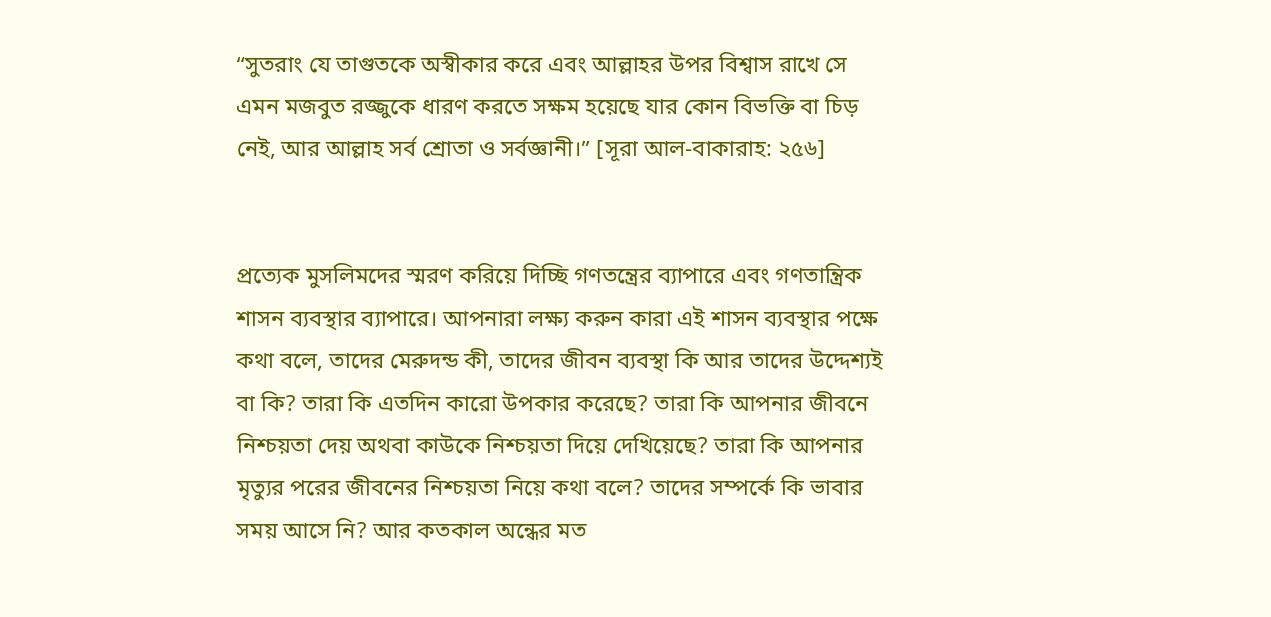“সুতরাং যে তাগুতকে অস্বীকার করে এবং আল্লাহর উপর বিশ্বাস রাখে সে এমন মজবুত রজ্জুকে ধারণ করতে সক্ষম হয়েছে যার কোন বিভক্তি বা চিড় নেই, আর আল্লাহ সর্ব শ্রোতা ও সর্বজ্ঞানী।” [সূরা আল-বাকারাহ: ২৫৬]


প্রত্যেক মুসলিমদের স্মরণ করিয়ে দিচ্ছি গণতন্ত্রের ব্যাপারে এবং গণতান্ত্রিক শাসন ব্যবস্থার ব্যাপারে। আপনারা লক্ষ্য করুন কারা এই শাসন ব্যবস্থার পক্ষে কথা বলে, তাদের মেরুদন্ড কী, তাদের জীবন ব্যবস্থা কি আর তাদের উদ্দেশ্যই বা কি? তারা কি এতদিন কারো উপকার করেছে? তারা কি আপনার জীবনে নিশ্চয়তা দেয় অথবা কাউকে নিশ্চয়তা দিয়ে দেখিয়েছে? তারা কি আপনার মৃত্যুর পরের জীবনের নিশ্চয়তা নিয়ে কথা বলে? তাদের সম্পর্কে কি ভাবার সময় আসে নি? আর কতকাল অন্ধের মত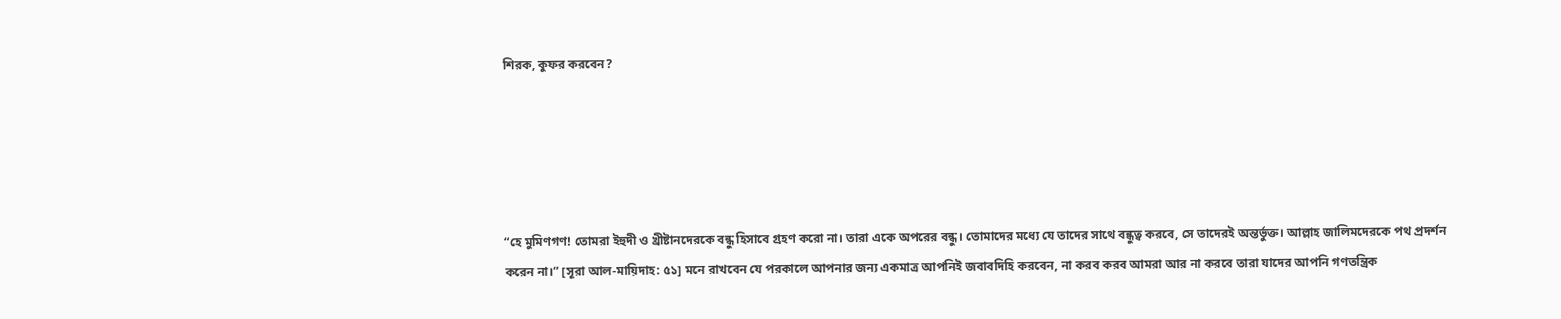শিরক, কুফর করবেন?





“হে মুমিণগণ! তোমরা ইহুদী ও খ্রীষ্টানদেরকে বন্ধু হিসাবে গ্রহণ করো না। তারা একে অপরের বন্ধু। তোমাদের মধ্যে যে তাদের সাথে বন্ধুত্ব করবে, সে তাদেরই অন্তর্ভুক্ত। আল্লাহ জালিমদেরকে পথ প্রদর্শন করেন না।” [সূরা আল-মায়িদাহ: ৫১] মনে রাখবেন যে পরকালে আপনার জন্য একমাত্র আপনিই জবাবদিহি করবেন, না করব করব আমরা আর না করবে তারা যাদের আপনি গণতন্ত্রিক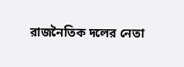রাজনৈতিক দলের নেতা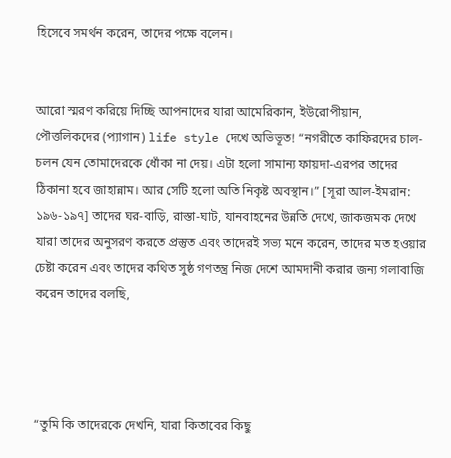হিসেবে সমর্থন করেন, তাদের পক্ষে বলেন।


আরো স্মরণ করিয়ে দিচ্ছি আপনাদের যারা আমেরিকান, ইউরোপীয়ান, পৌত্তলিকদের (প্যাগান) life style দেখে অভিভূত! “নগরীতে কাফিরদের চাল-চলন যেন তোমাদেরকে ধোঁকা না দেয়। এটা হলো সামান্য ফায়দা-এরপর তাদের ঠিকানা হবে জাহান্নাম। আর সেটি হলো অতি নিকৃষ্ট অবস্থান।” [সূরা আল-ইমরান: ১৯৬-১৯৭] তাদের ঘর-বাড়ি, রাস্তা-ঘাট, যানবাহনের উন্নতি দেখে, জাকজমক দেখে যারা তাদের অনুসরণ করতে প্রস্তুত এবং তাদেরই সভ্য মনে করেন, তাদের মত হওয়ার চেষ্টা করেন এবং তাদের কথিত সুষ্ঠ গণতন্ত্র নিজ দেশে আমদানী করার জন্য গলাবাজি করেন তাদের বলছি,




“তুমি কি তাদেরকে দেখনি, যারা কিতাবের কিছু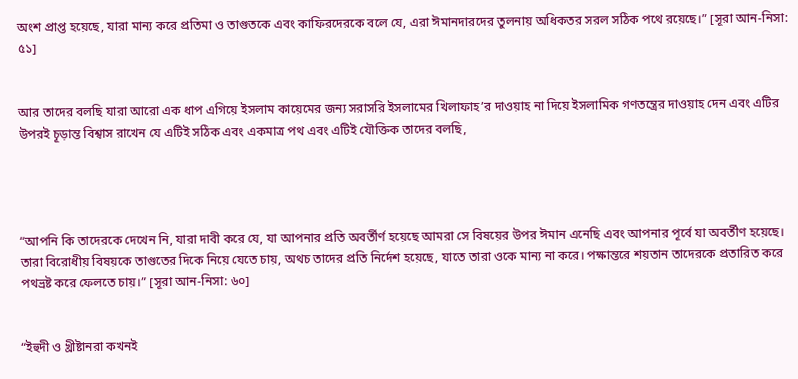অংশ প্রাপ্ত হয়েছে, যারা মান্য করে প্রতিমা ও তাগুতকে এবং কাফিরদেরকে বলে যে, এরা ঈমানদারদের তুলনায় অধিকতর সরল সঠিক পথে রয়েছে।” [সূরা আন-নিসা: ৫১]


আর তাদের বলছি যারা আরো এক ধাপ এগিয়ে ইসলাম কায়েমের জন্য সরাসরি ইসলামের খিলাফাহ’র দাওয়াহ না দিয়ে ইসলামিক গণতন্ত্রের দাওয়াহ দেন এবং এটির উপরই চূড়ান্ত বিশ্বাস রাখেন যে এটিই সঠিক এবং একমাত্র পথ এবং এটিই যৌক্তিক তাদের বলছি,




“আপনি কি তাদেরকে দেখেন নি, যারা দাবী করে যে, যা আপনার প্রতি অবর্তীর্ণ হয়েছে আমরা সে বিষয়ের উপর ঈমান এনেছি এবং আপনার পূর্বে যা অবর্তীণ হয়েছে। তারা বিরোধীয় বিষয়কে তাগুতের দিকে নিয়ে যেতে চায়, অথচ তাদের প্রতি নির্দেশ হয়েছে, যাতে তারা ওকে মান্য না করে। পক্ষান্তরে শয়তান তাদেরকে প্রতারিত করে পথভ্রষ্ট করে ফেলতে চায়।” [সূরা আন-নিসা: ৬০]


“ইহুদী ও খ্রীষ্টানরা কখনই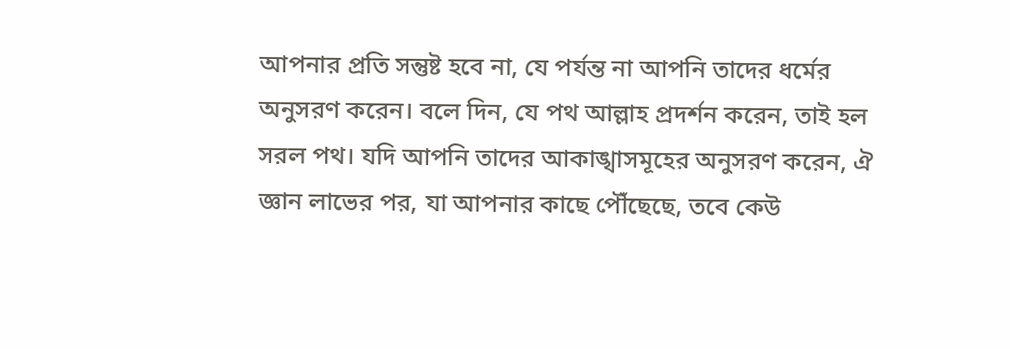আপনার প্রতি সন্তুষ্ট হবে না, যে পর্যন্ত না আপনি তাদের ধর্মের অনুসরণ করেন। বলে দিন, যে পথ আল্লাহ প্রদর্শন করেন, তাই হল সরল পথ। যদি আপনি তাদের আকাঙ্খাসমূহের অনুসরণ করেন, ঐ জ্ঞান লাভের পর, যা আপনার কাছে পৌঁছেছে, তবে কেউ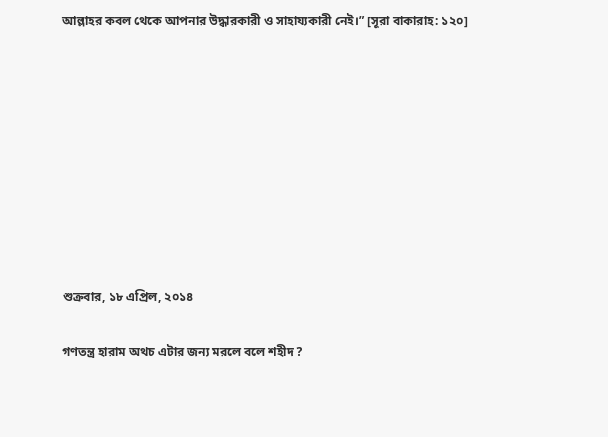আল্লাহর কবল থেকে আপনার উদ্ধারকারী ও সাহায্যকারী নেই।” [সূরা বাকারাহ: ১২০]









শুক্রবার, ১৮ এপ্রিল, ২০১৪

গণতন্ত্র হারাম অথচ এটার জন্য মরলে বলে শহীদ ?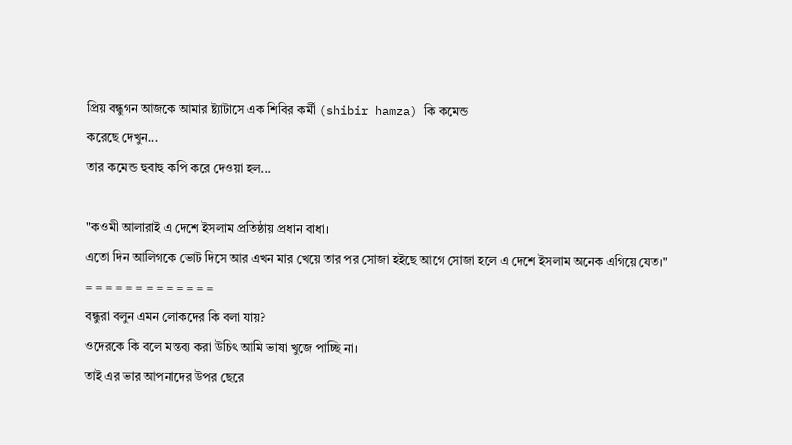প্রিয় বন্ধুগন আজকে আমার ষ্ট্যাটাসে এক শিবির কর্মী (shibir hamza) কি কমেন্ড
করেছে দেখুন...
তার কমেন্ড হুবাহু কপি করে দেওয়া হল...

"কওমী আলারাই এ দেশে ইসলাম প্রতিষ্ঠায় প্রধান বাধা।
এতো দিন আলিগকে ভোট দিসে আর এখন মার খেয়ে তার পর সোজা হইছে আগে সোজা হলে এ দেশে ইসলাম অনেক এগিয়ে যেত।"
= = = = = = = = = = = = =
বন্ধুরা বলুন এমন লোকদের কি বলা যায়?
ওদেরকে কি বলে মন্তব্য করা উচিৎ আমি ভাষা খুজে পাচ্ছি না।
তাই এর ভার আপনাদের উপর ছেরে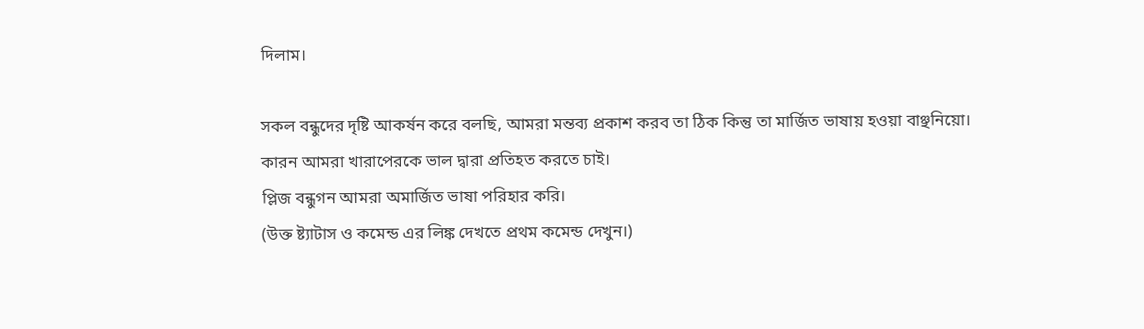দিলাম।

সকল বন্ধুদের দৃষ্টি আকর্ষন করে বলছি, আমরা মন্তব্য প্রকাশ করব তা ঠিক কিন্তু তা মার্জিত ভাষায় হওয়া বাঞ্ছনিয়ো।
কারন আমরা খারাপেরকে ভাল দ্বারা প্রতিহত করতে চাই।
প্লিজ বন্ধুগন আমরা অমার্জিত ভাষা পরিহার করি।
(উক্ত ষ্ট্যাটাস ও কমেন্ড এর লিঙ্ক দেখতে প্রথম কমেন্ড দেখুন।)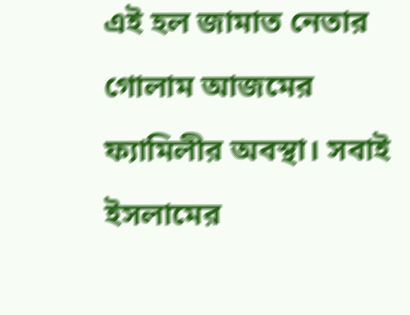এই হল জামাত নেতার গোলাম আজমের ফ্যামিলীর অবস্থা। সবাই ইসলামের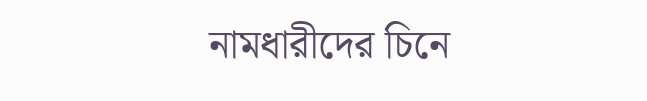নামধারীদের চিনে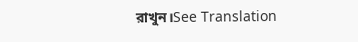রাখুন।See Translation